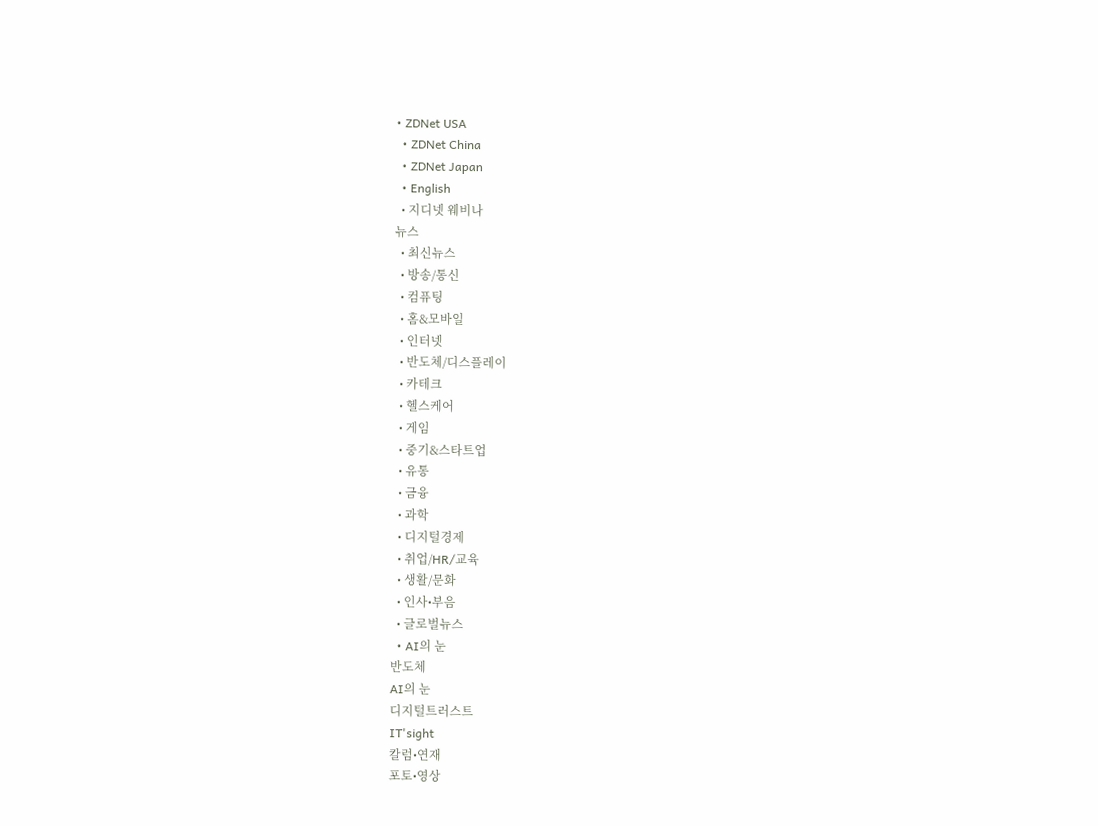• ZDNet USA
  • ZDNet China
  • ZDNet Japan
  • English
  • 지디넷 웨비나
뉴스
  • 최신뉴스
  • 방송/통신
  • 컴퓨팅
  • 홈&모바일
  • 인터넷
  • 반도체/디스플레이
  • 카테크
  • 헬스케어
  • 게임
  • 중기&스타트업
  • 유통
  • 금융
  • 과학
  • 디지털경제
  • 취업/HR/교육
  • 생활/문화
  • 인사•부음
  • 글로벌뉴스
  • AI의 눈
반도체
AI의 눈
디지털트러스트
IT'sight
칼럼•연재
포토•영상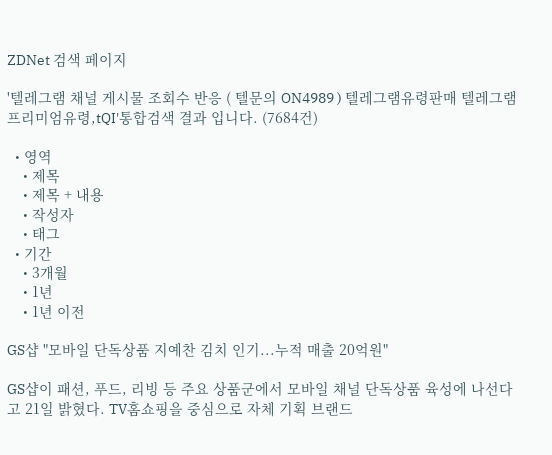ZDNet 검색 페이지

'텔레그램 채널 게시물 조회수 반응 ( 텔문의 ON4989 ) 텔레그램유령판매 텔레그램프리미엄유령,tQI'통합검색 결과 입니다. (7684건)

  • 영역
    • 제목
    • 제목 + 내용
    • 작성자
    • 태그
  • 기간
    • 3개월
    • 1년
    • 1년 이전

GS샵 "모바일 단독상품 지예찬 김치 인기...누적 매출 20억원"

GS샵이 패션, 푸드, 리빙 등 주요 상품군에서 모바일 채널 단독상품 육성에 나선다고 21일 밝혔다. TV홈쇼핑을 중심으로 자체 기획 브랜드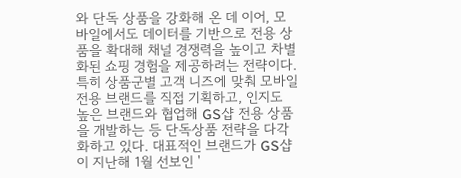와 단독 상품을 강화해 온 데 이어, 모바일에서도 데이터를 기반으로 전용 상품을 확대해 채널 경쟁력을 높이고 차별화된 쇼핑 경험을 제공하려는 전략이다. 특히 상품군별 고객 니즈에 맞춰 모바일 전용 브랜드를 직접 기획하고, 인지도 높은 브랜드와 협업해 GS샵 전용 상품을 개발하는 등 단독상품 전략을 다각화하고 있다. 대표적인 브랜드가 GS샵이 지난해 1월 선보인 '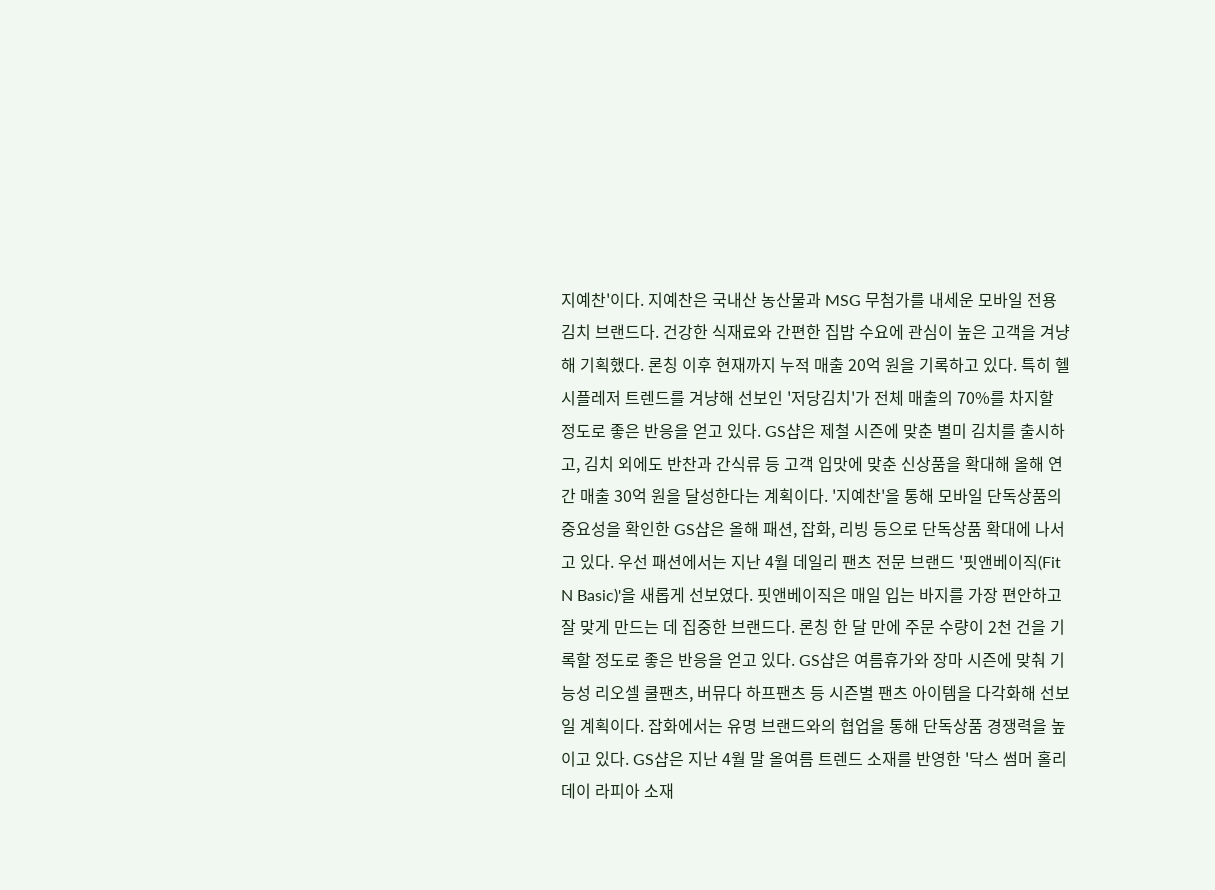지예찬'이다. 지예찬은 국내산 농산물과 MSG 무첨가를 내세운 모바일 전용 김치 브랜드다. 건강한 식재료와 간편한 집밥 수요에 관심이 높은 고객을 겨냥해 기획했다. 론칭 이후 현재까지 누적 매출 20억 원을 기록하고 있다. 특히 헬시플레저 트렌드를 겨냥해 선보인 '저당김치'가 전체 매출의 70%를 차지할 정도로 좋은 반응을 얻고 있다. GS샵은 제철 시즌에 맞춘 별미 김치를 출시하고, 김치 외에도 반찬과 간식류 등 고객 입맛에 맞춘 신상품을 확대해 올해 연간 매출 30억 원을 달성한다는 계획이다. '지예찬'을 통해 모바일 단독상품의 중요성을 확인한 GS샵은 올해 패션, 잡화, 리빙 등으로 단독상품 확대에 나서고 있다. 우선 패션에서는 지난 4월 데일리 팬츠 전문 브랜드 '핏앤베이직(Fit N Basic)'을 새롭게 선보였다. 핏앤베이직은 매일 입는 바지를 가장 편안하고 잘 맞게 만드는 데 집중한 브랜드다. 론칭 한 달 만에 주문 수량이 2천 건을 기록할 정도로 좋은 반응을 얻고 있다. GS샵은 여름휴가와 장마 시즌에 맞춰 기능성 리오셀 쿨팬츠, 버뮤다 하프팬츠 등 시즌별 팬츠 아이템을 다각화해 선보일 계획이다. 잡화에서는 유명 브랜드와의 협업을 통해 단독상품 경쟁력을 높이고 있다. GS샵은 지난 4월 말 올여름 트렌드 소재를 반영한 '닥스 썸머 홀리데이 라피아 소재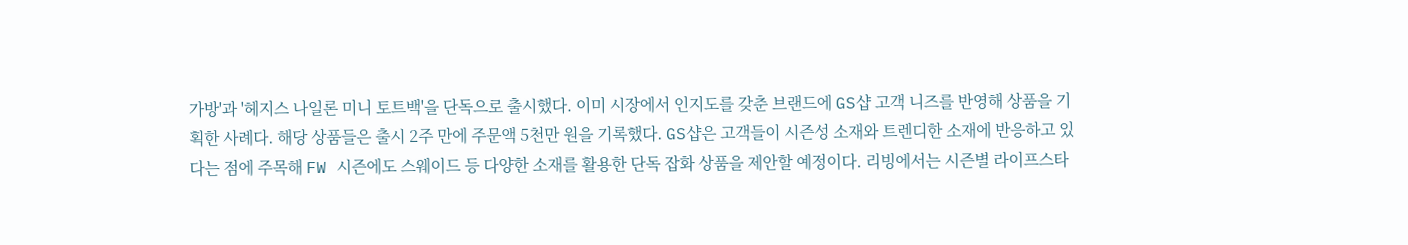가방'과 '헤지스 나일론 미니 토트백'을 단독으로 출시했다. 이미 시장에서 인지도를 갖춘 브랜드에 GS샵 고객 니즈를 반영해 상품을 기획한 사례다. 해당 상품들은 출시 2주 만에 주문액 5천만 원을 기록했다. GS샵은 고객들이 시즌성 소재와 트렌디한 소재에 반응하고 있다는 점에 주목해 FW 시즌에도 스웨이드 등 다양한 소재를 활용한 단독 잡화 상품을 제안할 예정이다. 리빙에서는 시즌별 라이프스타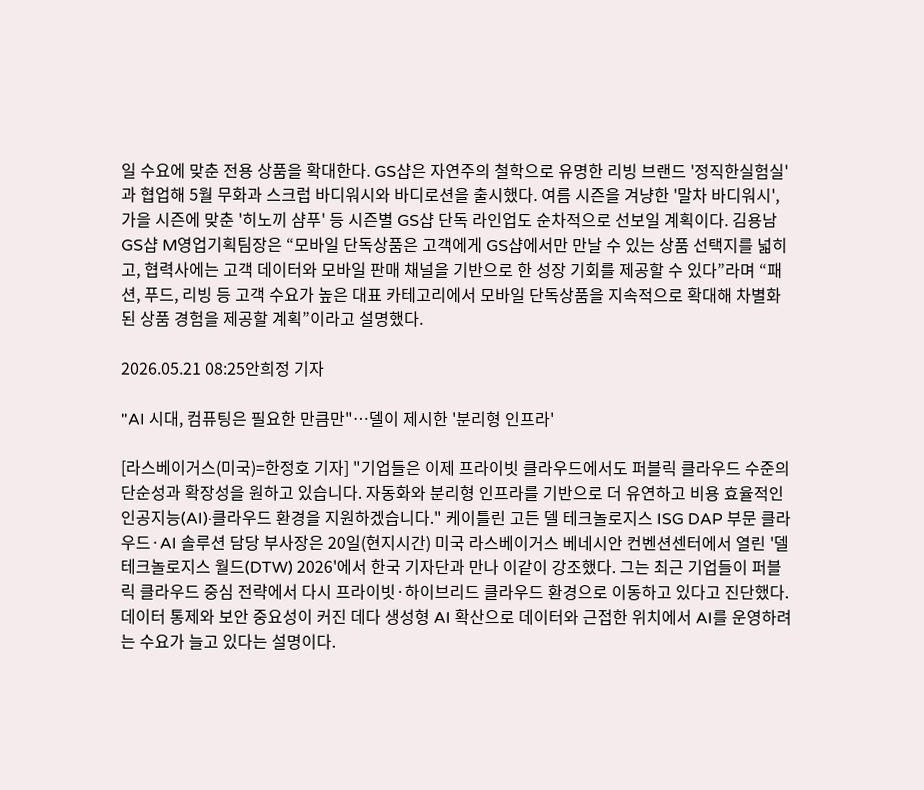일 수요에 맞춘 전용 상품을 확대한다. GS샵은 자연주의 철학으로 유명한 리빙 브랜드 '정직한실험실'과 협업해 5월 무화과 스크럽 바디워시와 바디로션을 출시했다. 여름 시즌을 겨냥한 '말차 바디워시', 가을 시즌에 맞춘 '히노끼 샴푸' 등 시즌별 GS샵 단독 라인업도 순차적으로 선보일 계획이다. 김용남 GS샵 M영업기획팀장은 “모바일 단독상품은 고객에게 GS샵에서만 만날 수 있는 상품 선택지를 넓히고, 협력사에는 고객 데이터와 모바일 판매 채널을 기반으로 한 성장 기회를 제공할 수 있다”라며 “패션, 푸드, 리빙 등 고객 수요가 높은 대표 카테고리에서 모바일 단독상품을 지속적으로 확대해 차별화된 상품 경험을 제공할 계획”이라고 설명했다.

2026.05.21 08:25안희정 기자

"AI 시대, 컴퓨팅은 필요한 만큼만"…델이 제시한 '분리형 인프라'

[라스베이거스(미국)=한정호 기자] "기업들은 이제 프라이빗 클라우드에서도 퍼블릭 클라우드 수준의 단순성과 확장성을 원하고 있습니다. 자동화와 분리형 인프라를 기반으로 더 유연하고 비용 효율적인 인공지능(AI)·클라우드 환경을 지원하겠습니다." 케이틀린 고든 델 테크놀로지스 ISG DAP 부문 클라우드·AI 솔루션 담당 부사장은 20일(현지시간) 미국 라스베이거스 베네시안 컨벤션센터에서 열린 '델 테크놀로지스 월드(DTW) 2026'에서 한국 기자단과 만나 이같이 강조했다. 그는 최근 기업들이 퍼블릭 클라우드 중심 전략에서 다시 프라이빗·하이브리드 클라우드 환경으로 이동하고 있다고 진단했다. 데이터 통제와 보안 중요성이 커진 데다 생성형 AI 확산으로 데이터와 근접한 위치에서 AI를 운영하려는 수요가 늘고 있다는 설명이다.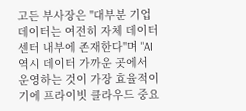고든 부사장은 "대부분 기업 데이터는 여전히 자체 데이터센터 내부에 존재한다"며 "AI 역시 데이터 가까운 곳에서 운영하는 것이 가장 효율적이기에 프라이빗 클라우드 중요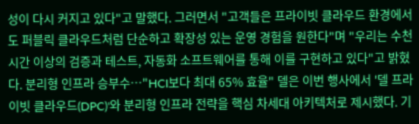성이 다시 커지고 있다"고 말했다. 그러면서 "고객들은 프라이빗 클라우드 환경에서도 퍼블릭 클라우드처럼 단순하고 확장성 있는 운영 경험을 원한다"며 "우리는 수천 시간 이상의 검증과 테스트, 자동화 소프트웨어를 통해 이를 구현하고 있다"고 밝혔다. 분리형 인프라 승부수…"HCI보다 최대 65% 효율" 델은 이번 행사에서 '델 프라이빗 클라우드(DPC)'와 분리형 인프라 전략을 핵심 차세대 아키텍처로 제시했다. 기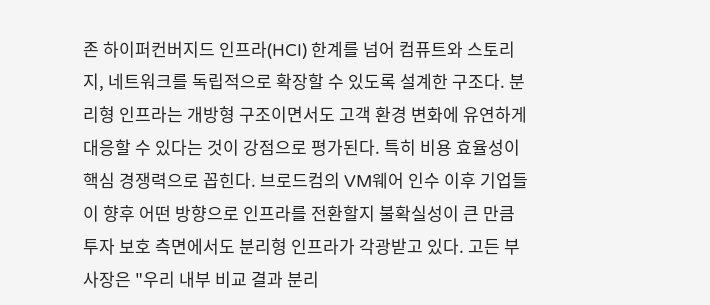존 하이퍼컨버지드 인프라(HCI) 한계를 넘어 컴퓨트와 스토리지, 네트워크를 독립적으로 확장할 수 있도록 설계한 구조다. 분리형 인프라는 개방형 구조이면서도 고객 환경 변화에 유연하게 대응할 수 있다는 것이 강점으로 평가된다. 특히 비용 효율성이 핵심 경쟁력으로 꼽힌다. 브로드컴의 VM웨어 인수 이후 기업들이 향후 어떤 방향으로 인프라를 전환할지 불확실성이 큰 만큼 투자 보호 측면에서도 분리형 인프라가 각광받고 있다. 고든 부사장은 "우리 내부 비교 결과 분리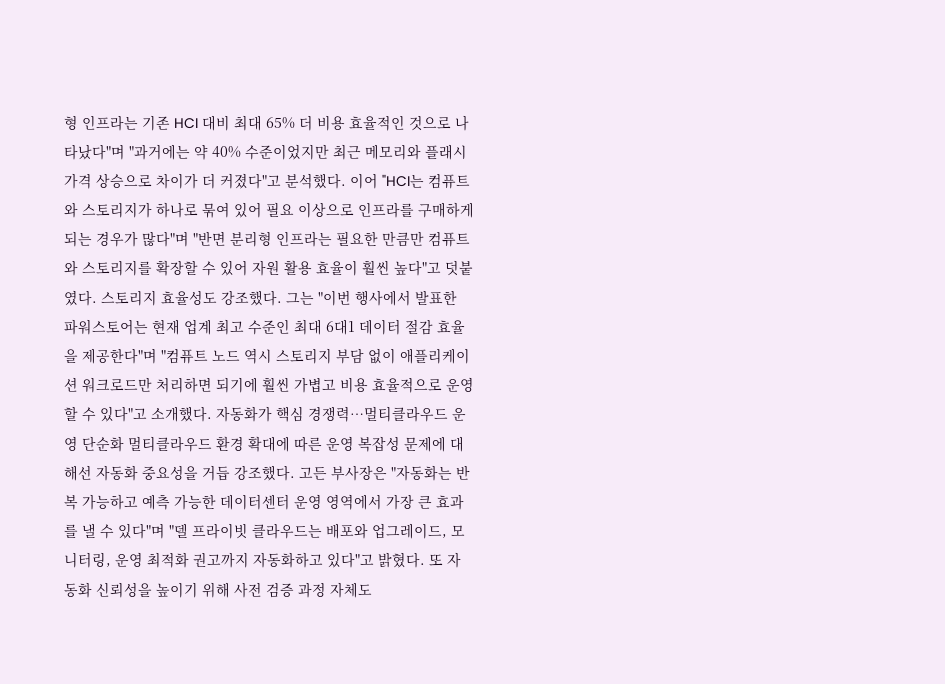형 인프라는 기존 HCI 대비 최대 65% 더 비용 효율적인 것으로 나타났다"며 "과거에는 약 40% 수준이었지만 최근 메모리와 플래시 가격 상승으로 차이가 더 커졌다"고 분석했다. 이어 "HCI는 컴퓨트와 스토리지가 하나로 묶여 있어 필요 이상으로 인프라를 구매하게 되는 경우가 많다"며 "반면 분리형 인프라는 필요한 만큼만 컴퓨트와 스토리지를 확장할 수 있어 자원 활용 효율이 훨씬 높다"고 덧붙였다. 스토리지 효율성도 강조했다. 그는 "이번 행사에서 발표한 파워스토어는 현재 업계 최고 수준인 최대 6대1 데이터 절감 효율을 제공한다"며 "컴퓨트 노드 역시 스토리지 부담 없이 애플리케이션 워크로드만 처리하면 되기에 훨씬 가볍고 비용 효율적으로 운영할 수 있다"고 소개했다. 자동화가 핵심 경쟁력…멀티클라우드 운영 단순화 멀티클라우드 환경 확대에 따른 운영 복잡성 문제에 대해선 자동화 중요성을 거듭 강조했다. 고든 부사장은 "자동화는 반복 가능하고 예측 가능한 데이터센터 운영 영역에서 가장 큰 효과를 낼 수 있다"며 "델 프라이빗 클라우드는 배포와 업그레이드, 모니터링, 운영 최적화 권고까지 자동화하고 있다"고 밝혔다. 또 자동화 신뢰성을 높이기 위해 사전 검증 과정 자체도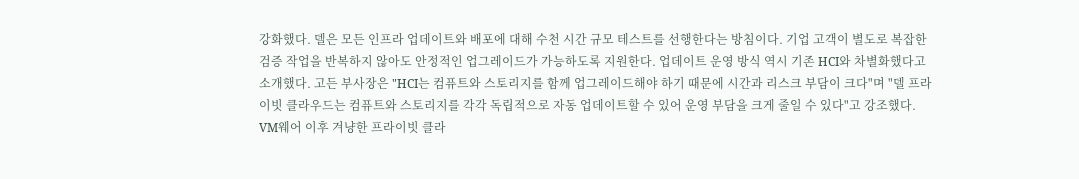강화했다. 델은 모든 인프라 업데이트와 배포에 대해 수천 시간 규모 테스트를 선행한다는 방침이다. 기업 고객이 별도로 복잡한 검증 작업을 반복하지 않아도 안정적인 업그레이드가 가능하도록 지원한다. 업데이트 운영 방식 역시 기존 HCI와 차별화했다고 소개했다. 고든 부사장은 "HCI는 컴퓨트와 스토리지를 함께 업그레이드해야 하기 때문에 시간과 리스크 부담이 크다"며 "델 프라이빗 클라우드는 컴퓨트와 스토리지를 각각 독립적으로 자동 업데이트할 수 있어 운영 부담을 크게 줄일 수 있다"고 강조했다. VM웨어 이후 겨냥한 프라이빗 클라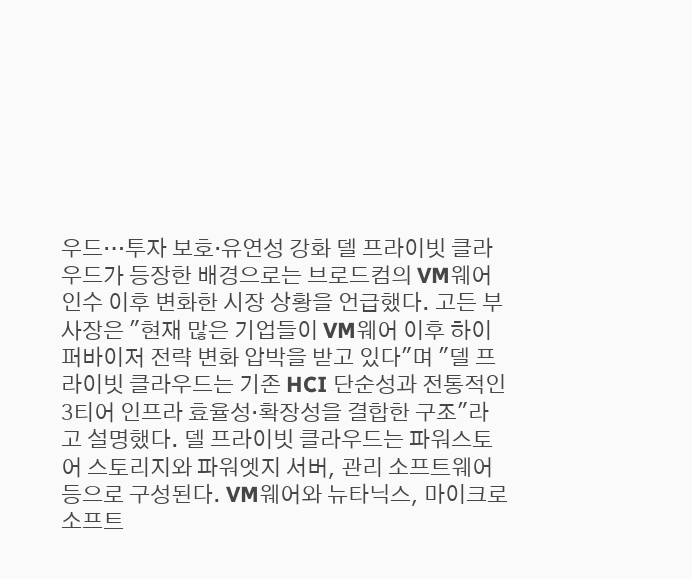우드…투자 보호·유연성 강화 델 프라이빗 클라우드가 등장한 배경으로는 브로드컴의 VM웨어 인수 이후 변화한 시장 상황을 언급했다. 고든 부사장은 "현재 많은 기업들이 VM웨어 이후 하이퍼바이저 전략 변화 압박을 받고 있다"며 "델 프라이빗 클라우드는 기존 HCI 단순성과 전통적인 3티어 인프라 효율성·확장성을 결합한 구조"라고 설명했다. 델 프라이빗 클라우드는 파워스토어 스토리지와 파워엣지 서버, 관리 소프트웨어 등으로 구성된다. VM웨어와 뉴타닉스, 마이크로소프트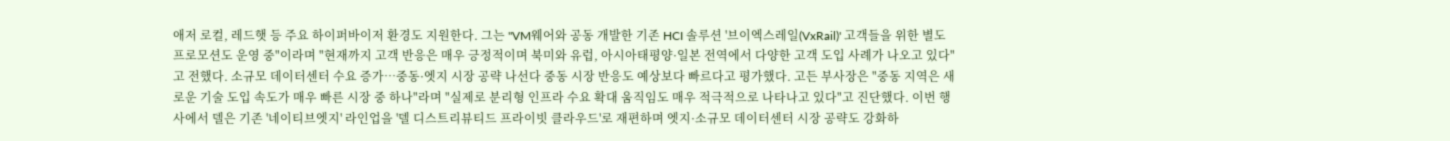애저 로컬, 레드햇 등 주요 하이퍼바이저 환경도 지원한다. 그는 "VM웨어와 공동 개발한 기존 HCI 솔루션 '브이엑스레일(VxRail)' 고객들을 위한 별도 프로모션도 운영 중"이라며 "현재까지 고객 반응은 매우 긍정적이며 북미와 유럽, 아시아태평양·일본 전역에서 다양한 고객 도입 사례가 나오고 있다"고 전했다. 소규모 데이터센터 수요 증가…중동·엣지 시장 공략 나선다 중동 시장 반응도 예상보다 빠르다고 평가했다. 고든 부사장은 "중동 지역은 새로운 기술 도입 속도가 매우 빠른 시장 중 하나"라며 "실제로 분리형 인프라 수요 확대 움직임도 매우 적극적으로 나타나고 있다"고 진단했다. 이번 행사에서 델은 기존 '네이티브엣지' 라인업을 '델 디스트리뷰티드 프라이빗 클라우드'로 재편하며 엣지·소규모 데이터센터 시장 공략도 강화하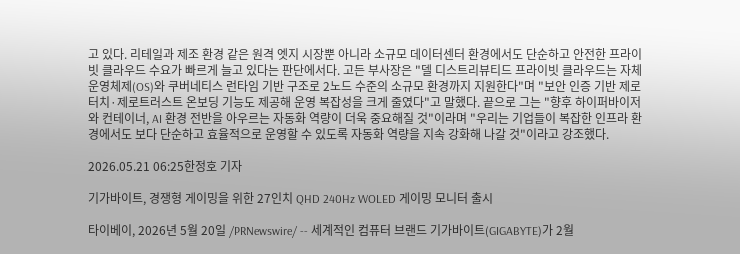고 있다. 리테일과 제조 환경 같은 원격 엣지 시장뿐 아니라 소규모 데이터센터 환경에서도 단순하고 안전한 프라이빗 클라우드 수요가 빠르게 늘고 있다는 판단에서다. 고든 부사장은 "델 디스트리뷰티드 프라이빗 클라우드는 자체 운영체제(OS)와 쿠버네티스 런타임 기반 구조로 2노드 수준의 소규모 환경까지 지원한다"며 "보안 인증 기반 제로터치·제로트러스트 온보딩 기능도 제공해 운영 복잡성을 크게 줄였다"고 말했다. 끝으로 그는 "향후 하이퍼바이저와 컨테이너, AI 환경 전반을 아우르는 자동화 역량이 더욱 중요해질 것"이라며 "우리는 기업들이 복잡한 인프라 환경에서도 보다 단순하고 효율적으로 운영할 수 있도록 자동화 역량을 지속 강화해 나갈 것"이라고 강조했다.

2026.05.21 06:25한정호 기자

기가바이트, 경쟁형 게이밍을 위한 27인치 QHD 240Hz WOLED 게이밍 모니터 출시

타이베이, 2026년 5월 20일 /PRNewswire/ -- 세계적인 컴퓨터 브랜드 기가바이트(GIGABYTE)가 2월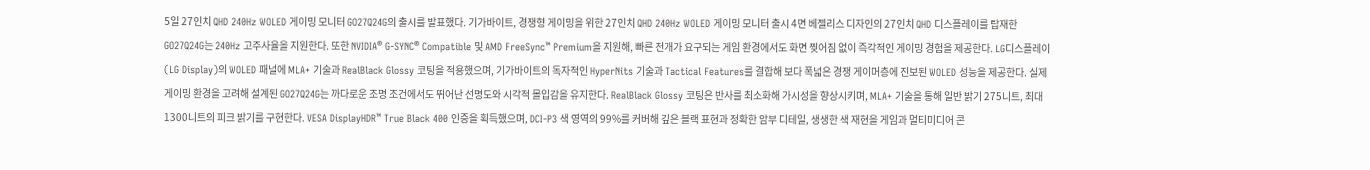5일 27인치 QHD 240Hz WOLED 게이밍 모니터 GO27Q24G의 출시를 발표했다. 기가바이트, 경쟁형 게이밍을 위한 27인치 QHD 240Hz WOLED 게이밍 모니터 출시 4면 베젤리스 디자인의 27인치 QHD 디스플레이를 탑재한 GO27Q24G는 240Hz 고주사율을 지원한다. 또한 NVIDIA® G-SYNC® Compatible 및 AMD FreeSync™ Premium을 지원해, 빠른 전개가 요구되는 게임 환경에서도 화면 찢어짐 없이 즉각적인 게이밍 경험을 제공한다. LG디스플레이(LG Display)의 WOLED 패널에 MLA+ 기술과 RealBlack Glossy 코팅을 적용했으며, 기가바이트의 독자적인 HyperNits 기술과 Tactical Features를 결합해 보다 폭넓은 경쟁 게이머층에 진보된 WOLED 성능을 제공한다. 실제 게이밍 환경을 고려해 설계된 GO27Q24G는 까다로운 조명 조건에서도 뛰어난 선명도와 시각적 몰입감을 유지한다. RealBlack Glossy 코팅은 반사를 최소화해 가시성을 향상시키며, MLA+ 기술을 통해 일반 밝기 275니트, 최대 1300니트의 피크 밝기를 구현한다. VESA DisplayHDR™ True Black 400 인증을 획득했으며, DCI-P3 색 영역의 99%를 커버해 깊은 블랙 표현과 정확한 암부 디테일, 생생한 색 재현을 게임과 멀티미디어 콘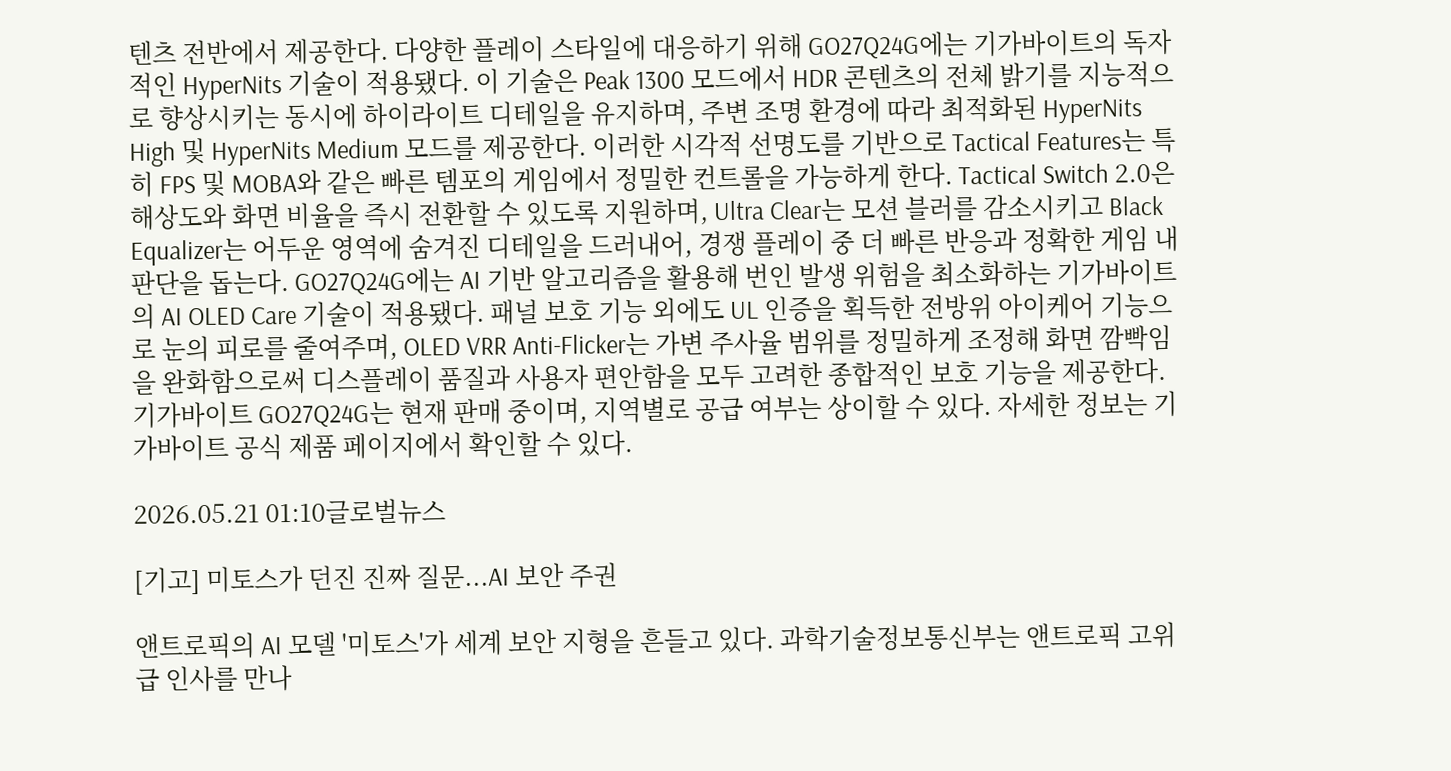텐츠 전반에서 제공한다. 다양한 플레이 스타일에 대응하기 위해 GO27Q24G에는 기가바이트의 독자적인 HyperNits 기술이 적용됐다. 이 기술은 Peak 1300 모드에서 HDR 콘텐츠의 전체 밝기를 지능적으로 향상시키는 동시에 하이라이트 디테일을 유지하며, 주변 조명 환경에 따라 최적화된 HyperNits High 및 HyperNits Medium 모드를 제공한다. 이러한 시각적 선명도를 기반으로 Tactical Features는 특히 FPS 및 MOBA와 같은 빠른 템포의 게임에서 정밀한 컨트롤을 가능하게 한다. Tactical Switch 2.0은 해상도와 화면 비율을 즉시 전환할 수 있도록 지원하며, Ultra Clear는 모션 블러를 감소시키고 Black Equalizer는 어두운 영역에 숨겨진 디테일을 드러내어, 경쟁 플레이 중 더 빠른 반응과 정확한 게임 내 판단을 돕는다. GO27Q24G에는 AI 기반 알고리즘을 활용해 번인 발생 위험을 최소화하는 기가바이트의 AI OLED Care 기술이 적용됐다. 패널 보호 기능 외에도 UL 인증을 획득한 전방위 아이케어 기능으로 눈의 피로를 줄여주며, OLED VRR Anti-Flicker는 가변 주사율 범위를 정밀하게 조정해 화면 깜빡임을 완화함으로써 디스플레이 품질과 사용자 편안함을 모두 고려한 종합적인 보호 기능을 제공한다. 기가바이트 GO27Q24G는 현재 판매 중이며, 지역별로 공급 여부는 상이할 수 있다. 자세한 정보는 기가바이트 공식 제품 페이지에서 확인할 수 있다.

2026.05.21 01:10글로벌뉴스

[기고] 미토스가 던진 진짜 질문...AI 보안 주권

앤트로픽의 AI 모델 '미토스'가 세계 보안 지형을 흔들고 있다. 과학기술정보통신부는 앤트로픽 고위급 인사를 만나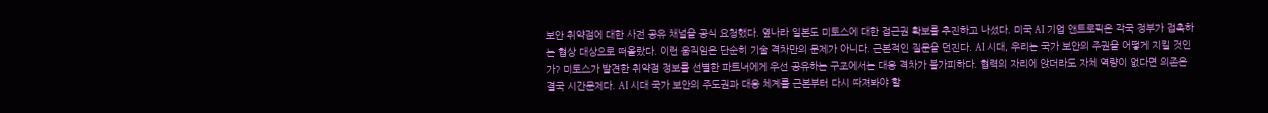보안 취약점에 대한 사전 공유 채널을 공식 요청했다. 옆나라 일본도 미토스에 대한 접근권 확보를 추진하고 나섰다. 미국 AI 기업 앤트로픽은 각국 정부가 접촉하는 협상 대상으로 떠올랐다. 이런 움직임은 단순히 기술 격차만의 문제가 아니다. 근본적인 질문을 던진다. AI 시대, 우리는 국가 보안의 주권을 어떻게 지킬 것인가? 미토스가 발견한 취약점 정보를 선별한 파트너에게 우선 공유하는 구조에서는 대응 격차가 불가피하다. 협력의 자리에 앉더라도 자체 역량이 없다면 의존은 결국 시간문제다. AI 시대 국가 보안의 주도권과 대응 체계를 근본부터 다시 따져봐야 할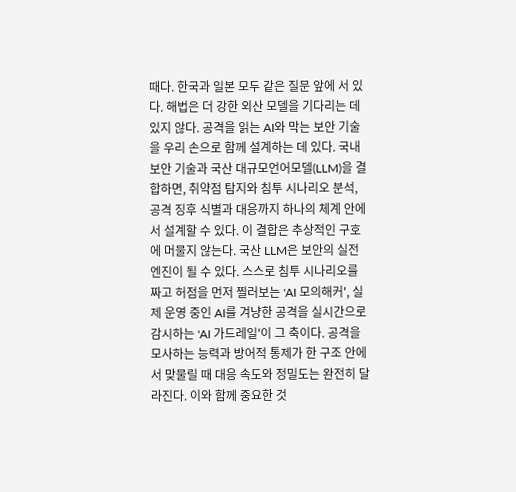때다. 한국과 일본 모두 같은 질문 앞에 서 있다. 해법은 더 강한 외산 모델을 기다리는 데 있지 않다. 공격을 읽는 AI와 막는 보안 기술을 우리 손으로 함께 설계하는 데 있다. 국내 보안 기술과 국산 대규모언어모델(LLM)을 결합하면, 취약점 탐지와 침투 시나리오 분석, 공격 징후 식별과 대응까지 하나의 체계 안에서 설계할 수 있다. 이 결합은 추상적인 구호에 머물지 않는다. 국산 LLM은 보안의 실전 엔진이 될 수 있다. 스스로 침투 시나리오를 짜고 허점을 먼저 찔러보는 'AI 모의해커', 실제 운영 중인 AI를 겨냥한 공격을 실시간으로 감시하는 'AI 가드레일'이 그 축이다. 공격을 모사하는 능력과 방어적 통제가 한 구조 안에서 맞물릴 때 대응 속도와 정밀도는 완전히 달라진다. 이와 함께 중요한 것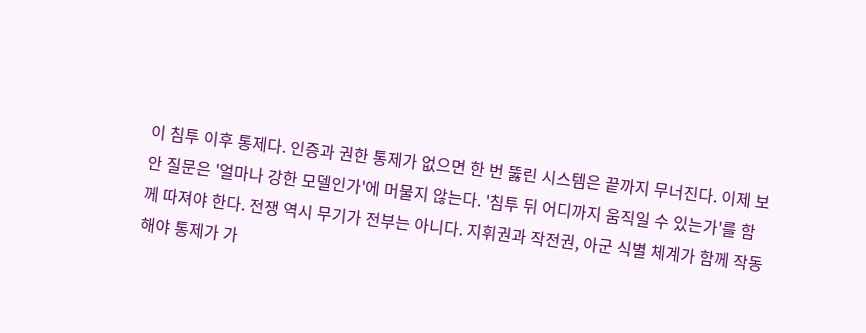이 침투 이후 통제다. 인증과 권한 통제가 없으면 한 번 뚫린 시스템은 끝까지 무너진다. 이제 보안 질문은 '얼마나 강한 모델인가'에 머물지 않는다. '침투 뒤 어디까지 움직일 수 있는가'를 함께 따져야 한다. 전쟁 역시 무기가 전부는 아니다. 지휘권과 작전권, 아군 식별 체계가 함께 작동해야 통제가 가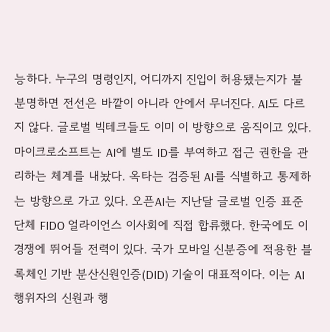능하다. 누구의 명령인지, 어디까지 진입이 허용됐는지가 불분명하면 전선은 바깥이 아니라 안에서 무너진다. AI도 다르지 않다. 글로벌 빅테크들도 이미 이 방향으로 움직이고 있다. 마이크로소프트는 AI에 별도 ID를 부여하고 접근 권한을 관리하는 체계를 내놨다. 옥타는 검증된 AI를 식별하고 통제하는 방향으로 가고 있다. 오픈AI는 지난달 글로벌 인증 표준 단체 FIDO 얼라이언스 이사회에 직접 합류했다. 한국에도 이 경쟁에 뛰어들 전력이 있다. 국가 모바일 신분증에 적용한 블록체인 기반 분산신원인증(DID) 기술이 대표적이다. 이는 AI 행위자의 신원과 행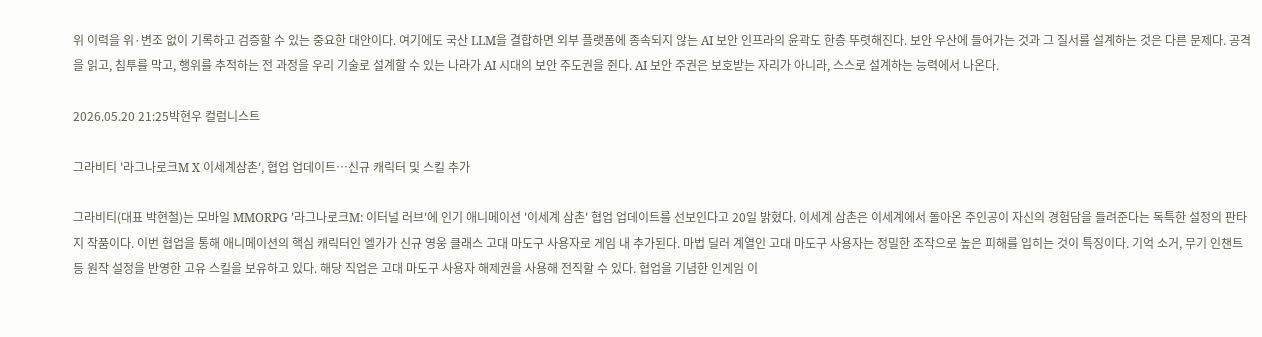위 이력을 위·변조 없이 기록하고 검증할 수 있는 중요한 대안이다. 여기에도 국산 LLM을 결합하면 외부 플랫폼에 종속되지 않는 AI 보안 인프라의 윤곽도 한층 뚜렷해진다. 보안 우산에 들어가는 것과 그 질서를 설계하는 것은 다른 문제다. 공격을 읽고, 침투를 막고, 행위를 추적하는 전 과정을 우리 기술로 설계할 수 있는 나라가 AI 시대의 보안 주도권을 쥔다. AI 보안 주권은 보호받는 자리가 아니라, 스스로 설계하는 능력에서 나온다.

2026.05.20 21:25박현우 컬럼니스트

그라비티 '라그나로크M X 이세계삼촌', 협업 업데이트…신규 캐릭터 및 스킬 추가

그라비티(대표 박현철)는 모바일 MMORPG '라그나로크M: 이터널 러브'에 인기 애니메이션 '이세계 삼촌' 협업 업데이트를 선보인다고 20일 밝혔다. 이세계 삼촌은 이세계에서 돌아온 주인공이 자신의 경험담을 들려준다는 독특한 설정의 판타지 작품이다. 이번 협업을 통해 애니메이션의 핵심 캐릭터인 엘가가 신규 영웅 클래스 고대 마도구 사용자로 게임 내 추가된다. 마법 딜러 계열인 고대 마도구 사용자는 정밀한 조작으로 높은 피해를 입히는 것이 특징이다. 기억 소거, 무기 인챈트 등 원작 설정을 반영한 고유 스킬을 보유하고 있다. 해당 직업은 고대 마도구 사용자 해제권을 사용해 전직할 수 있다. 협업을 기념한 인게임 이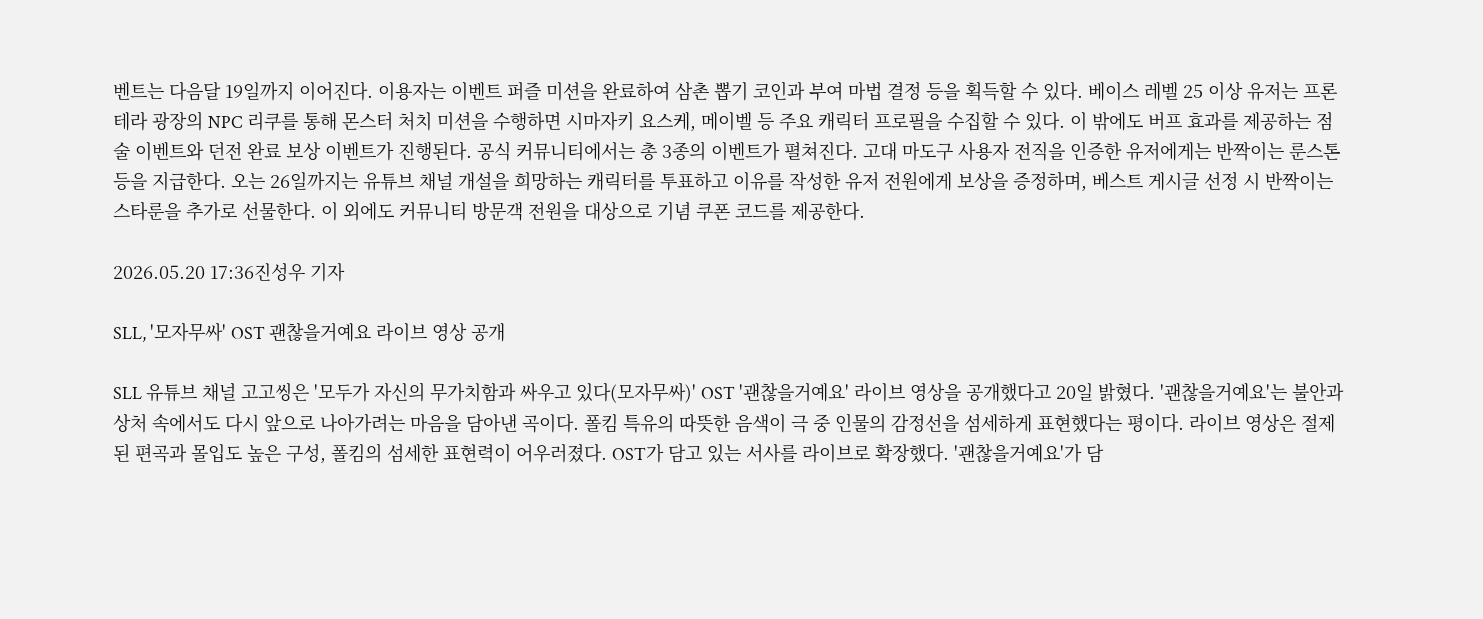벤트는 다음달 19일까지 이어진다. 이용자는 이벤트 퍼즐 미션을 완료하여 삼촌 뽑기 코인과 부여 마법 결정 등을 획득할 수 있다. 베이스 레벨 25 이상 유저는 프론테라 광장의 NPC 리쿠를 통해 몬스터 처치 미션을 수행하면 시마자키 요스케, 메이벨 등 주요 캐릭터 프로필을 수집할 수 있다. 이 밖에도 버프 효과를 제공하는 점술 이벤트와 던전 완료 보상 이벤트가 진행된다. 공식 커뮤니티에서는 총 3종의 이벤트가 펼쳐진다. 고대 마도구 사용자 전직을 인증한 유저에게는 반짝이는 룬스톤 등을 지급한다. 오는 26일까지는 유튜브 채널 개설을 희망하는 캐릭터를 투표하고 이유를 작성한 유저 전원에게 보상을 증정하며, 베스트 게시글 선정 시 반짝이는 스타룬을 추가로 선물한다. 이 외에도 커뮤니티 방문객 전원을 대상으로 기념 쿠폰 코드를 제공한다.

2026.05.20 17:36진성우 기자

SLL, '모자무싸' OST 괜찮을거예요 라이브 영상 공개

SLL 유튜브 채널 고고씽은 '모두가 자신의 무가치함과 싸우고 있다(모자무싸)' OST '괜찮을거예요' 라이브 영상을 공개했다고 20일 밝혔다. '괜찮을거예요'는 불안과 상처 속에서도 다시 앞으로 나아가려는 마음을 담아낸 곡이다. 폴킴 특유의 따뜻한 음색이 극 중 인물의 감정선을 섬세하게 표현했다는 평이다. 라이브 영상은 절제된 편곡과 몰입도 높은 구성, 폴킴의 섬세한 표현력이 어우러졌다. OST가 담고 있는 서사를 라이브로 확장했다. '괜찮을거예요'가 담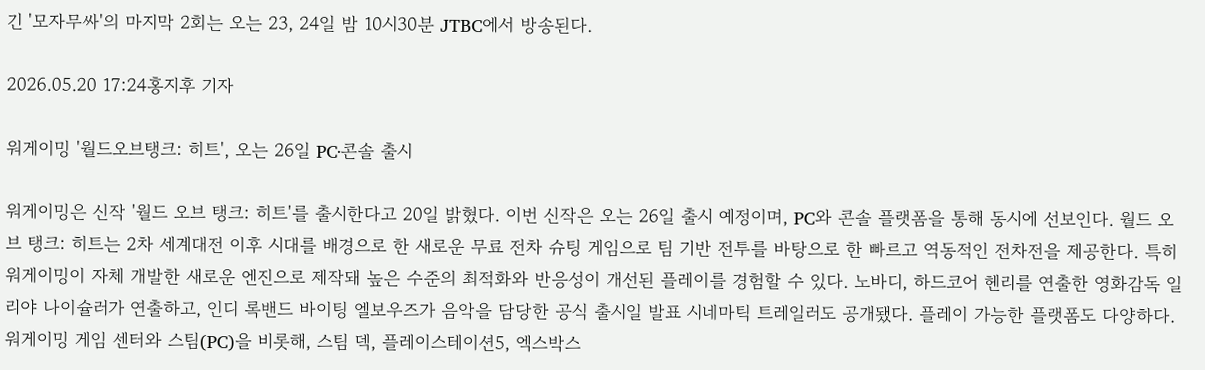긴 '모자무싸'의 마지막 2회는 오는 23, 24일 밤 10시30분 JTBC에서 방송된다.

2026.05.20 17:24홍지후 기자

워게이밍 '월드오브탱크: 히트', 오는 26일 PC·콘솔 출시

워게이밍은 신작 '월드 오브 탱크: 히트'를 출시한다고 20일 밝혔다. 이번 신작은 오는 26일 출시 예정이며, PC와 콘솔 플랫폼을 통해 동시에 선보인다. 월드 오브 탱크: 히트는 2차 세계대전 이후 시대를 배경으로 한 새로운 무료 전차 슈팅 게임으로 팀 기반 전투를 바탕으로 한 빠르고 역동적인 전차전을 제공한다. 특히 워게이밍이 자체 개발한 새로운 엔진으로 제작돼 높은 수준의 최적화와 반응성이 개선된 플레이를 경험할 수 있다. 노바디, 하드코어 헨리를 연출한 영화감독 일리야 나이슐러가 연출하고, 인디 록밴드 바이팅 엘보우즈가 음악을 담당한 공식 출시일 발표 시네마틱 트레일러도 공개됐다. 플레이 가능한 플랫폼도 다양하다. 워게이밍 게임 센터와 스팀(PC)을 비롯해, 스팀 덱, 플레이스테이션5, 엑스박스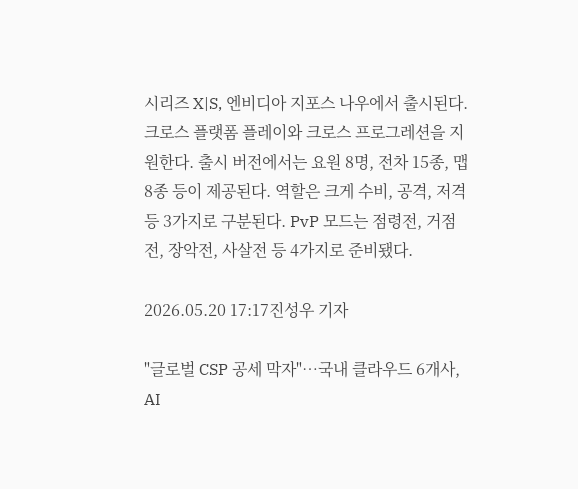시리즈 X|S, 엔비디아 지포스 나우에서 출시된다. 크로스 플랫폼 플레이와 크로스 프로그레션을 지원한다. 출시 버전에서는 요원 8명, 전차 15종, 맵 8종 등이 제공된다. 역할은 크게 수비, 공격, 저격 등 3가지로 구분된다. PvP 모드는 점령전, 거점전, 장악전, 사살전 등 4가지로 준비됐다.

2026.05.20 17:17진성우 기자

"글로벌 CSP 공세 막자"…국내 클라우드 6개사, AI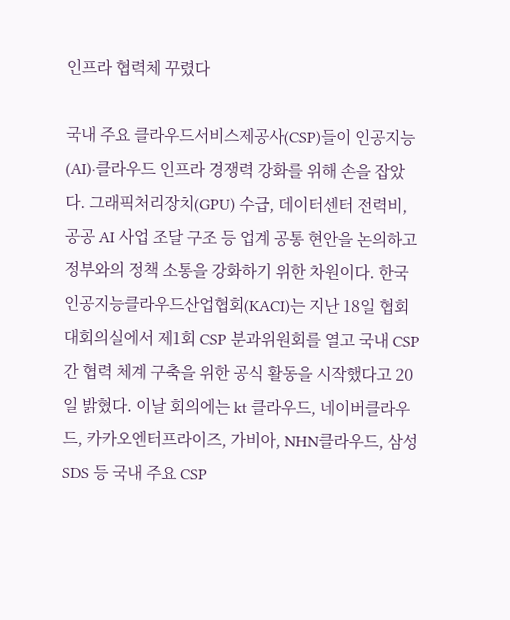인프라 협력체 꾸렸다

국내 주요 클라우드서비스제공사(CSP)들이 인공지능(AI)·클라우드 인프라 경쟁력 강화를 위해 손을 잡았다. 그래픽처리장치(GPU) 수급, 데이터센터 전력비, 공공 AI 사업 조달 구조 등 업계 공통 현안을 논의하고 정부와의 정책 소통을 강화하기 위한 차원이다. 한국인공지능클라우드산업협회(KACI)는 지난 18일 협회 대회의실에서 제1회 CSP 분과위원회를 열고 국내 CSP 간 협력 체계 구축을 위한 공식 활동을 시작했다고 20일 밝혔다. 이날 회의에는 kt 클라우드, 네이버클라우드, 카카오엔터프라이즈, 가비아, NHN클라우드, 삼성SDS 등 국내 주요 CSP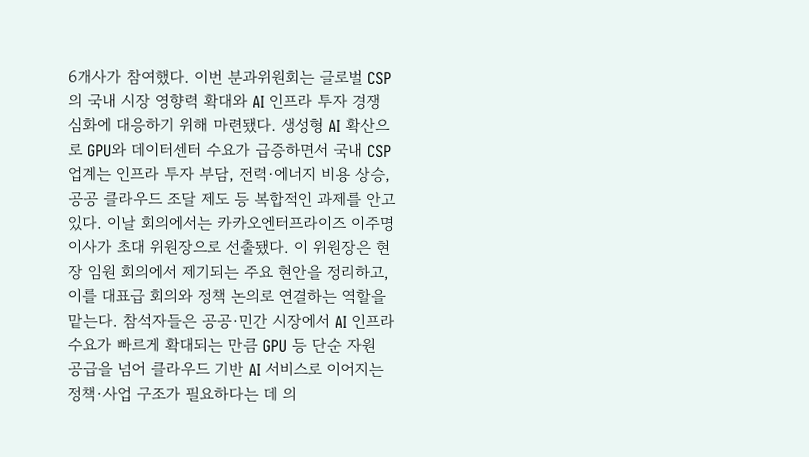6개사가 참여했다. 이번 분과위원회는 글로벌 CSP의 국내 시장 영향력 확대와 AI 인프라 투자 경쟁 심화에 대응하기 위해 마련됐다. 생성형 AI 확산으로 GPU와 데이터센터 수요가 급증하면서 국내 CSP 업계는 인프라 투자 부담, 전력·에너지 비용 상승, 공공 클라우드 조달 제도 등 복합적인 과제를 안고 있다. 이날 회의에서는 카카오엔터프라이즈 이주명 이사가 초대 위원장으로 선출됐다. 이 위원장은 현장 임원 회의에서 제기되는 주요 현안을 정리하고, 이를 대표급 회의와 정책 논의로 연결하는 역할을 맡는다. 참석자들은 공공·민간 시장에서 AI 인프라 수요가 빠르게 확대되는 만큼 GPU 등 단순 자원 공급을 넘어 클라우드 기반 AI 서비스로 이어지는 정책·사업 구조가 필요하다는 데 의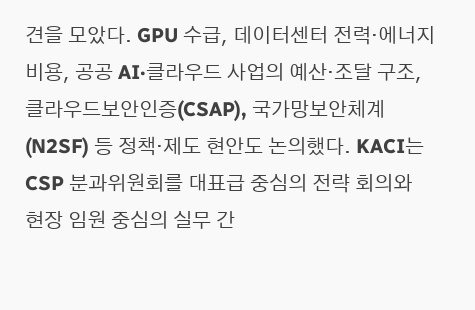견을 모았다. GPU 수급, 데이터센터 전력·에너지 비용, 공공 AI·클라우드 사업의 예산·조달 구조, 클라우드보안인증(CSAP), 국가망보안체계(N2SF) 등 정책·제도 현안도 논의했다. KACI는 CSP 분과위원회를 대표급 중심의 전략 회의와 현장 임원 중심의 실무 간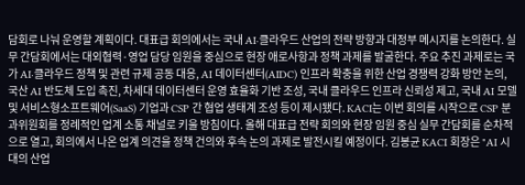담회로 나눠 운영할 계획이다. 대표급 회의에서는 국내 AI·클라우드 산업의 전략 방향과 대정부 메시지를 논의한다. 실무 간담회에서는 대외협력·영업 담당 임원을 중심으로 현장 애로사항과 정책 과제를 발굴한다. 주요 추진 과제로는 국가 AI·클라우드 정책 및 관련 규제 공동 대응, AI 데이터센터(AIDC) 인프라 확충을 위한 산업 경쟁력 강화 방안 논의, 국산 AI 반도체 도입 촉진, 차세대 데이터센터 운영 효율화 기반 조성, 국내 클라우드 인프라 신뢰성 제고, 국내 AI 모델 및 서비스형소프트웨어(SaaS) 기업과 CSP 간 협업 생태계 조성 등이 제시됐다. KACI는 이번 회의를 시작으로 CSP 분과위원회를 정례적인 업계 소통 채널로 키울 방침이다. 올해 대표급 전략 회의와 현장 임원 중심 실무 간담회를 순차적으로 열고, 회의에서 나온 업계 의견을 정책 건의와 후속 논의 과제로 발전시킬 예정이다. 김봉균 KACI 회장은 "AI 시대의 산업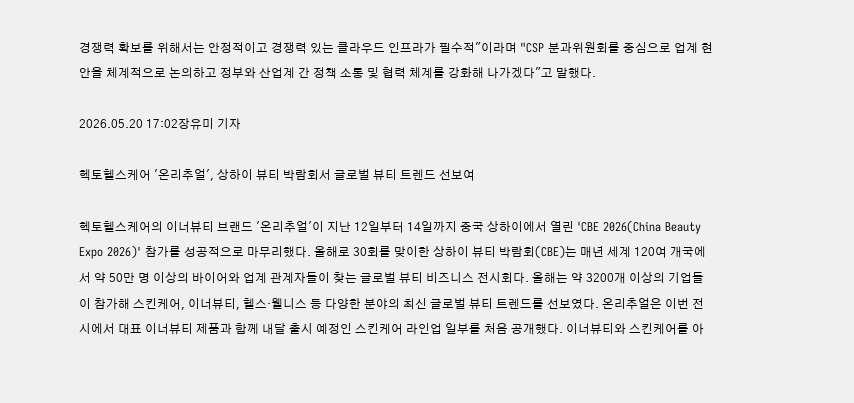경쟁력 확보를 위해서는 안정적이고 경쟁력 있는 클라우드 인프라가 필수적"이라며 "CSP 분과위원회를 중심으로 업계 현안을 체계적으로 논의하고 정부와 산업계 간 정책 소통 및 협력 체계를 강화해 나가겠다"고 말했다.

2026.05.20 17:02장유미 기자

헥토헬스케어 '온리추얼', 상하이 뷰티 박람회서 글로벌 뷰티 트렌드 선보여

헥토헬스케어의 이너뷰티 브랜드 '온리추얼'이 지난 12일부터 14일까지 중국 상하이에서 열린 'CBE 2026(China Beauty Expo 2026)' 참가를 성공적으로 마무리했다. 올해로 30회를 맞이한 상하이 뷰티 박람회(CBE)는 매년 세계 120여 개국에서 약 50만 명 이상의 바이어와 업계 관계자들이 찾는 글로벌 뷰티 비즈니스 전시회다. 올해는 약 3200개 이상의 기업들이 참가해 스킨케어, 이너뷰티, 헬스·웰니스 등 다양한 분야의 최신 글로벌 뷰티 트렌드를 선보였다. 온리추얼은 이번 전시에서 대표 이너뷰티 제품과 함께 내달 출시 예정인 스킨케어 라인업 일부를 처음 공개했다. 이너뷰티와 스킨케어를 아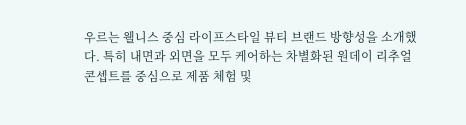우르는 웰니스 중심 라이프스타일 뷰티 브랜드 방향성을 소개했다. 특히 내면과 외면을 모두 케어하는 차별화된 원데이 리추얼 콘셉트를 중심으로 제품 체험 및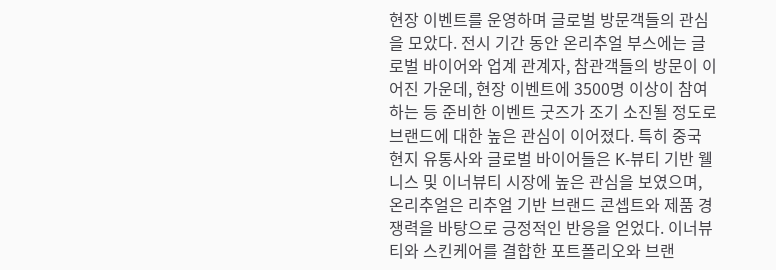현장 이벤트를 운영하며 글로벌 방문객들의 관심을 모았다. 전시 기간 동안 온리추얼 부스에는 글로벌 바이어와 업계 관계자, 참관객들의 방문이 이어진 가운데, 현장 이벤트에 3500명 이상이 참여하는 등 준비한 이벤트 굿즈가 조기 소진될 정도로 브랜드에 대한 높은 관심이 이어졌다. 특히 중국 현지 유통사와 글로벌 바이어들은 K-뷰티 기반 웰니스 및 이너뷰티 시장에 높은 관심을 보였으며, 온리추얼은 리추얼 기반 브랜드 콘셉트와 제품 경쟁력을 바탕으로 긍정적인 반응을 얻었다. 이너뷰티와 스킨케어를 결합한 포트폴리오와 브랜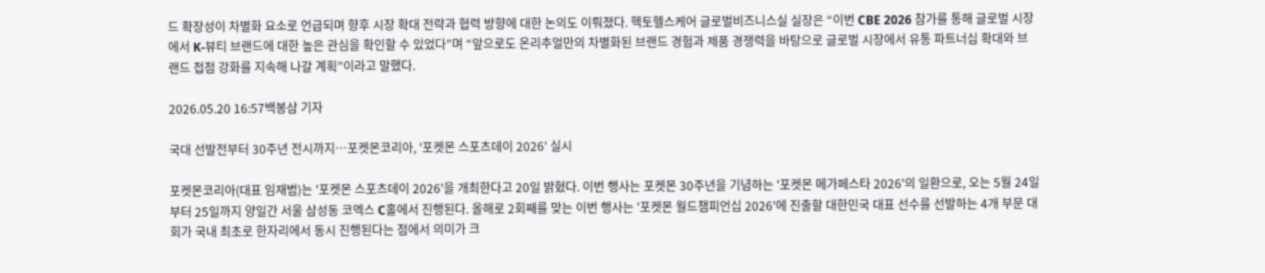드 확장성이 차별화 요소로 언급되며 향후 시장 확대 전략과 협력 방향에 대한 논의도 이뤄졌다. 헥토헬스케어 글로벌비즈니스실 실장은 “이번 CBE 2026 참가를 통해 글로벌 시장에서 K-뷰티 브랜드에 대한 높은 관심을 확인할 수 있었다”며 “앞으로도 온리추얼만의 차별화된 브랜드 경험과 제품 경쟁력을 바탕으로 글로벌 시장에서 유통 파트너십 확대와 브랜드 접점 강화를 지속해 나갈 계획”이라고 말했다.

2026.05.20 16:57백봉삼 기자

국대 선발전부터 30주년 전시까지…포켓몬코리아, '포켓몬 스포츠데이 2026' 실시

포켓몬코리아(대표 임재범)는 '포켓몬 스포츠데이 2026'을 개최한다고 20일 밝혔다. 이번 행사는 포켓몬 30주년을 기념하는 '포켓몬 메가페스타 2026'의 일환으로, 오는 5월 24일부터 25일까지 양일간 서울 삼성동 코엑스 C홀에서 진행된다. 올해로 2회째를 맞는 이번 행사는 '포켓몬 월드챔피언십 2026'에 진출할 대한민국 대표 선수를 선발하는 4개 부문 대회가 국내 최초로 한자리에서 동시 진행된다는 점에서 의미가 크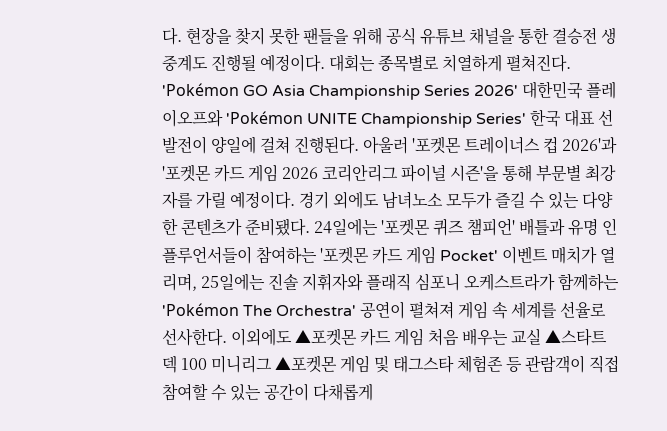다. 현장을 찾지 못한 팬들을 위해 공식 유튜브 채널을 통한 결승전 생중계도 진행될 예정이다. 대회는 종목별로 치열하게 펼쳐진다. 'Pokémon GO Asia Championship Series 2026' 대한민국 플레이오프와 'Pokémon UNITE Championship Series' 한국 대표 선발전이 양일에 걸쳐 진행된다. 아울러 '포켓몬 트레이너스 컵 2026'과 '포켓몬 카드 게임 2026 코리안리그 파이널 시즌'을 통해 부문별 최강자를 가릴 예정이다. 경기 외에도 남녀노소 모두가 즐길 수 있는 다양한 콘텐츠가 준비됐다. 24일에는 '포켓몬 퀴즈 챔피언' 배틀과 유명 인플루언서들이 참여하는 '포켓몬 카드 게임 Pocket' 이벤트 매치가 열리며, 25일에는 진솔 지휘자와 플래직 심포니 오케스트라가 함께하는 'Pokémon The Orchestra' 공연이 펼쳐져 게임 속 세계를 선율로 선사한다. 이외에도 ▲포켓몬 카드 게임 처음 배우는 교실 ▲스타트 덱 100 미니리그 ▲포켓몬 게임 및 태그스타 체험존 등 관람객이 직접 참여할 수 있는 공간이 다채롭게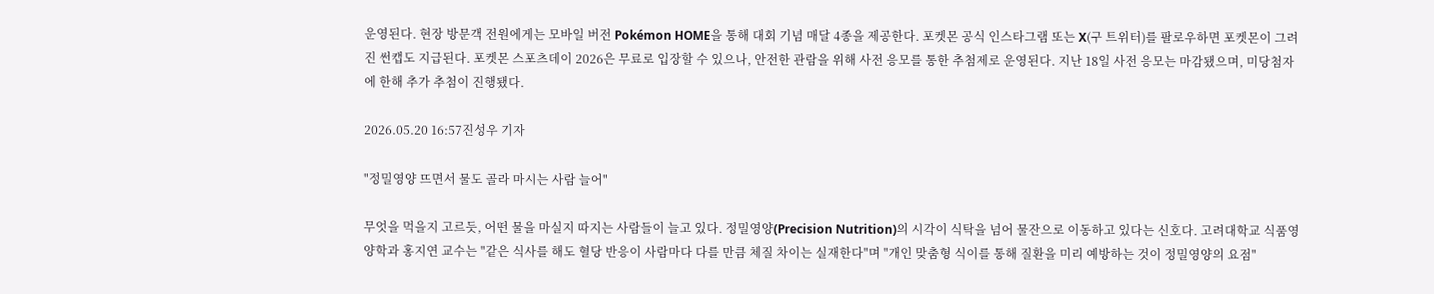운영된다. 현장 방문객 전원에게는 모바일 버전 Pokémon HOME을 통해 대회 기념 매달 4종을 제공한다. 포켓몬 공식 인스타그램 또는 X(구 트위터)를 팔로우하면 포켓몬이 그려진 썬캡도 지급된다. 포켓몬 스포츠데이 2026은 무료로 입장할 수 있으나, 안전한 관람을 위해 사전 응모를 통한 추첨제로 운영된다. 지난 18일 사전 응모는 마감됐으며, 미당첨자에 한해 추가 추첨이 진행됐다.

2026.05.20 16:57진성우 기자

"정밀영양 뜨면서 물도 골라 마시는 사람 늘어"

무엇을 먹을지 고르듯, 어떤 물을 마실지 따지는 사람들이 늘고 있다. 정밀영양(Precision Nutrition)의 시각이 식탁을 넘어 물잔으로 이동하고 있다는 신호다. 고려대학교 식품영양학과 홍지연 교수는 "같은 식사를 해도 혈당 반응이 사람마다 다를 만큼 체질 차이는 실재한다"며 "개인 맞춤형 식이를 통해 질환을 미리 예방하는 것이 정밀영양의 요점"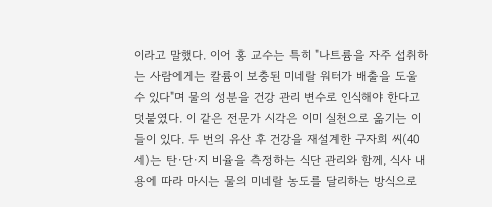이라고 말했다. 이어 홍 교수는 특히 "나트륨을 자주 섭취하는 사람에게는 칼륨이 보충된 미네랄 워터가 배출을 도울 수 있다"며 물의 성분을 건강 관리 변수로 인식해야 한다고 덧붙였다. 이 같은 전문가 시각은 이미 실천으로 옮기는 이들이 있다. 두 번의 유산 후 건강을 재설계한 구자희 씨(40세)는 탄·단·지 비율을 측정하는 식단 관리와 함께, 식사 내용에 따라 마시는 물의 미네랄 농도를 달리하는 방식으로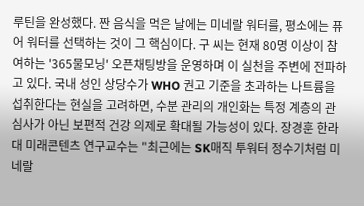루틴을 완성했다. 짠 음식을 먹은 날에는 미네랄 워터를, 평소에는 퓨어 워터를 선택하는 것이 그 핵심이다. 구 씨는 현재 80명 이상이 참여하는 '365물모닝' 오픈채팅방을 운영하며 이 실천을 주변에 전파하고 있다. 국내 성인 상당수가 WHO 권고 기준을 초과하는 나트륨을 섭취한다는 현실을 고려하면, 수분 관리의 개인화는 특정 계층의 관심사가 아닌 보편적 건강 의제로 확대될 가능성이 있다. 장경훈 한라대 미래콘텐츠 연구교수는 "최근에는 SK매직 투워터 정수기처럼 미네랄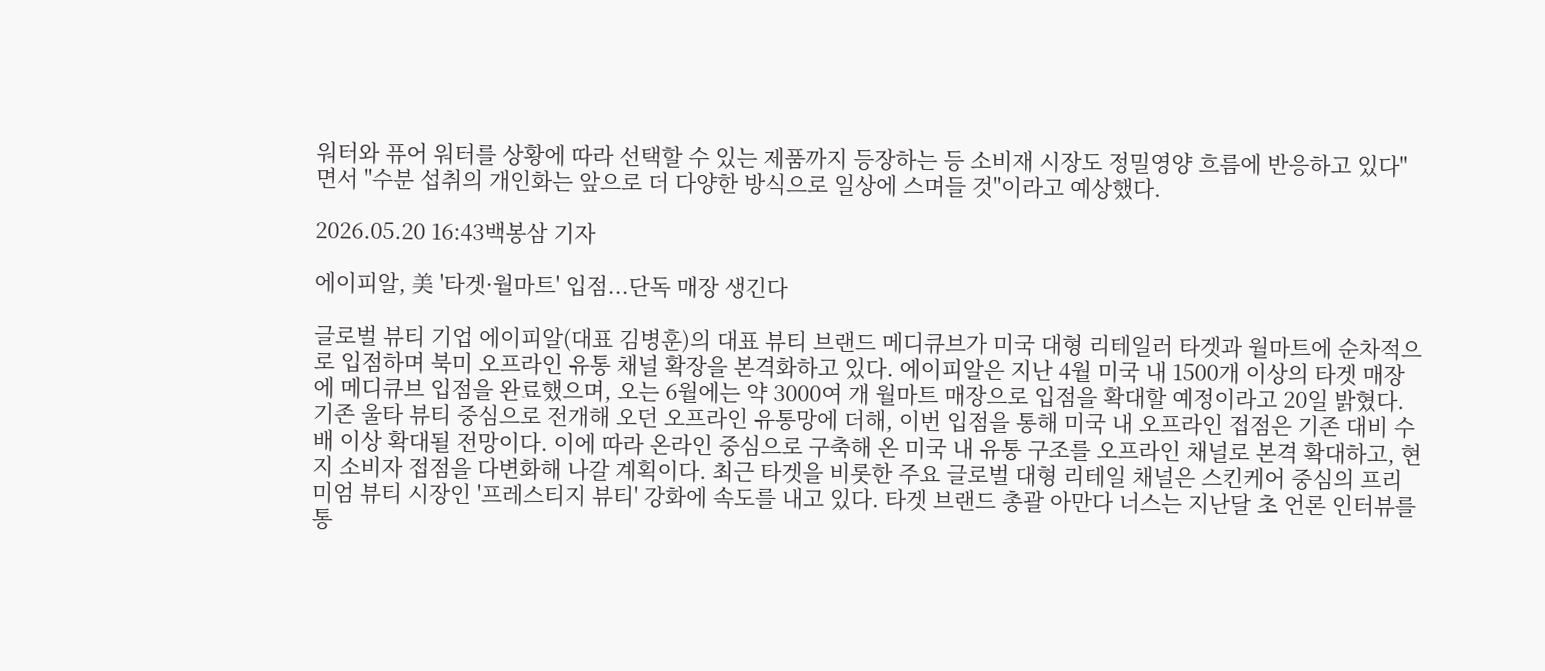워터와 퓨어 워터를 상황에 따라 선택할 수 있는 제품까지 등장하는 등 소비재 시장도 정밀영양 흐름에 반응하고 있다"면서 "수분 섭취의 개인화는 앞으로 더 다양한 방식으로 일상에 스며들 것"이라고 예상했다.

2026.05.20 16:43백봉삼 기자

에이피알, 美 '타겟·월마트' 입점...단독 매장 생긴다

글로벌 뷰티 기업 에이피알(대표 김병훈)의 대표 뷰티 브랜드 메디큐브가 미국 대형 리테일러 타겟과 월마트에 순차적으로 입점하며 북미 오프라인 유통 채널 확장을 본격화하고 있다. 에이피알은 지난 4월 미국 내 1500개 이상의 타겟 매장에 메디큐브 입점을 완료했으며, 오는 6월에는 약 3000여 개 월마트 매장으로 입점을 확대할 예정이라고 20일 밝혔다. 기존 울타 뷰티 중심으로 전개해 오던 오프라인 유통망에 더해, 이번 입점을 통해 미국 내 오프라인 접점은 기존 대비 수 배 이상 확대될 전망이다. 이에 따라 온라인 중심으로 구축해 온 미국 내 유통 구조를 오프라인 채널로 본격 확대하고, 현지 소비자 접점을 다변화해 나갈 계획이다. 최근 타겟을 비롯한 주요 글로벌 대형 리테일 채널은 스킨케어 중심의 프리미엄 뷰티 시장인 '프레스티지 뷰티' 강화에 속도를 내고 있다. 타겟 브랜드 총괄 아만다 너스는 지난달 초 언론 인터뷰를 통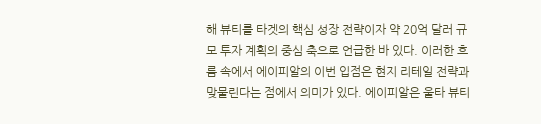해 뷰티를 타겟의 핵심 성장 전략이자 약 20억 달러 규모 투자 계획의 중심 축으로 언급한 바 있다. 이러한 흐름 속에서 에이피알의 이번 입점은 현지 리테일 전략과 맞물린다는 점에서 의미가 있다. 에이피알은 울타 뷰티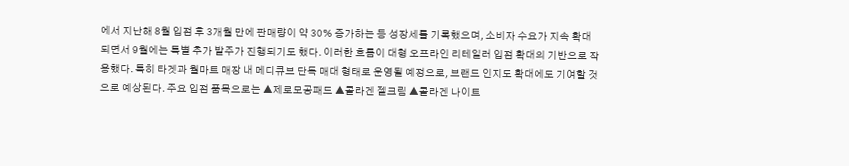에서 지난해 8월 입점 후 3개월 만에 판매량이 약 30% 증가하는 등 성장세를 기록했으며, 소비자 수요가 지속 확대되면서 9월에는 특별 추가 발주가 진행되기도 했다. 이러한 흐름이 대형 오프라인 리테일러 입점 확대의 기반으로 작용했다. 특히 타겟과 월마트 매장 내 메디큐브 단독 매대 형태로 운영될 예정으로, 브랜드 인지도 확대에도 기여할 것으로 예상된다. 주요 입점 품목으로는 ▲제로모공패드 ▲콜라겐 젤크림 ▲콜라겐 나이트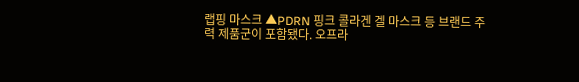랩핑 마스크 ▲PDRN 핑크 콜라겐 겔 마스크 등 브랜드 주력 제품군이 포함됐다. 오프라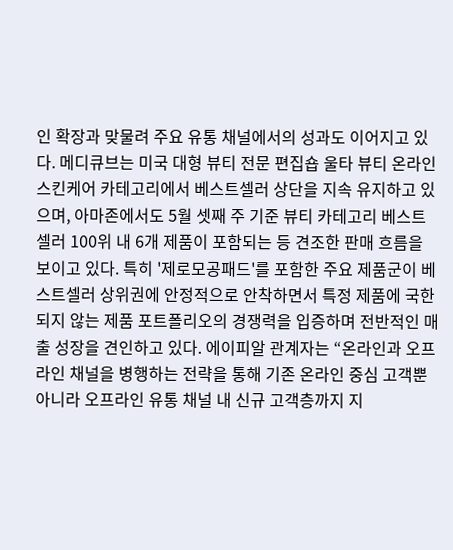인 확장과 맞물려 주요 유통 채널에서의 성과도 이어지고 있다. 메디큐브는 미국 대형 뷰티 전문 편집숍 울타 뷰티 온라인 스킨케어 카테고리에서 베스트셀러 상단을 지속 유지하고 있으며, 아마존에서도 5월 셋째 주 기준 뷰티 카테고리 베스트셀러 100위 내 6개 제품이 포함되는 등 견조한 판매 흐름을 보이고 있다. 특히 '제로모공패드'를 포함한 주요 제품군이 베스트셀러 상위권에 안정적으로 안착하면서 특정 제품에 국한되지 않는 제품 포트폴리오의 경쟁력을 입증하며 전반적인 매출 성장을 견인하고 있다. 에이피알 관계자는 “온라인과 오프라인 채널을 병행하는 전략을 통해 기존 온라인 중심 고객뿐 아니라 오프라인 유통 채널 내 신규 고객층까지 지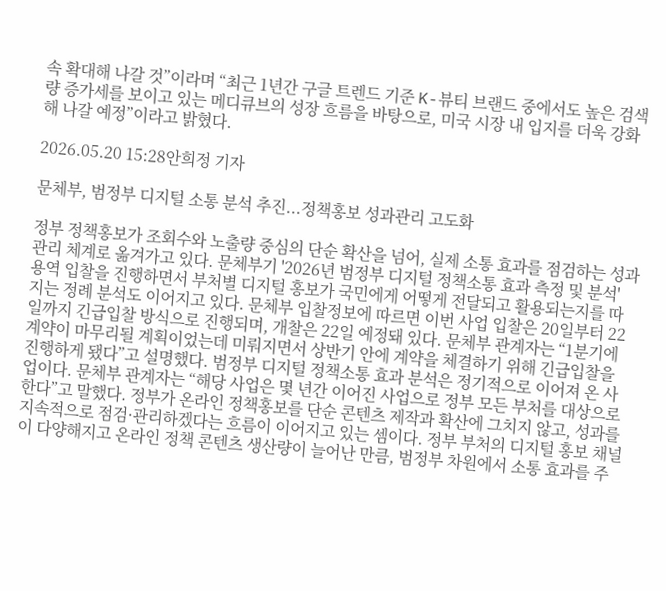속 확대해 나갈 것”이라며 “최근 1년간 구글 트렌드 기준 K-뷰티 브랜드 중에서도 높은 검색량 증가세를 보이고 있는 메디큐브의 성장 흐름을 바탕으로, 미국 시장 내 입지를 더욱 강화해 나갈 예정”이라고 밝혔다.

2026.05.20 15:28안희정 기자

문체부, 범정부 디지털 소통 분석 추진...정책홍보 성과관리 고도화

정부 정책홍보가 조회수와 노출량 중심의 단순 확산을 넘어, 실제 소통 효과를 점검하는 성과관리 체계로 옮겨가고 있다. 문체부기 '2026년 범정부 디지털 정책소통 효과 측정 및 분석' 용역 입찰을 진행하면서 부처별 디지털 홍보가 국민에게 어떻게 전달되고 활용되는지를 따지는 정례 분석도 이어지고 있다. 문체부 입찰정보에 따르면 이번 사업 입찰은 20일부터 22일까지 긴급입찰 방식으로 진행되며, 개찰은 22일 예정돼 있다. 문체부 관계자는 “1분기에 계약이 마무리될 계획이었는데 미뤄지면서 상반기 안에 계약을 체결하기 위해 긴급입찰을 진행하게 됐다”고 설명했다. 범정부 디지털 정책소통 효과 분석은 정기적으로 이어져 온 사업이다. 문체부 관계자는 “해당 사업은 몇 년간 이어진 사업으로 정부 모든 부처를 대상으로 한다”고 말했다. 정부가 온라인 정책홍보를 단순 콘텐츠 제작과 확산에 그치지 않고, 성과를 지속적으로 점검·관리하겠다는 흐름이 이어지고 있는 셈이다. 정부 부처의 디지털 홍보 채널이 다양해지고 온라인 정책 콘텐츠 생산량이 늘어난 만큼, 범정부 차원에서 소통 효과를 주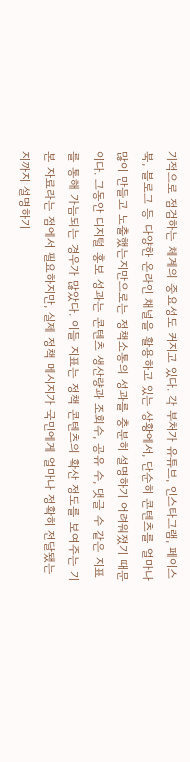기적으로 점검하는 체계의 중요성도 커지고 있다. 각 부처가 유튜브, 인스타그램, 페이스북, 블로그 등 다양한 온라인 채널을 활용하고 있는 상황에서, 단순히 콘텐츠를 얼마나 많이 만들고 노출했는지만으로는 정책소통의 성과를 충분히 설명하기 어려워졌기 때문이다. 그동안 디지털 홍보 성과는 콘텐츠 생산량과 조회수, 공유 수, 댓글 수 같은 지표를 통해 가늠되는 경우가 많았다. 이들 지표는 정책 콘텐츠의 확산 정도를 보여주는 기본 자료라는 점에서 필요하지만, 실제 정책 메시지가 국민에게 얼마나 정확히 전달됐는지까지 설명하기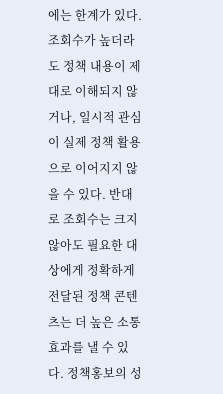에는 한계가 있다. 조회수가 높더라도 정책 내용이 제대로 이해되지 않거나, 일시적 관심이 실제 정책 활용으로 이어지지 않을 수 있다. 반대로 조회수는 크지 않아도 필요한 대상에게 정확하게 전달된 정책 콘텐츠는 더 높은 소통 효과를 낼 수 있다. 정책홍보의 성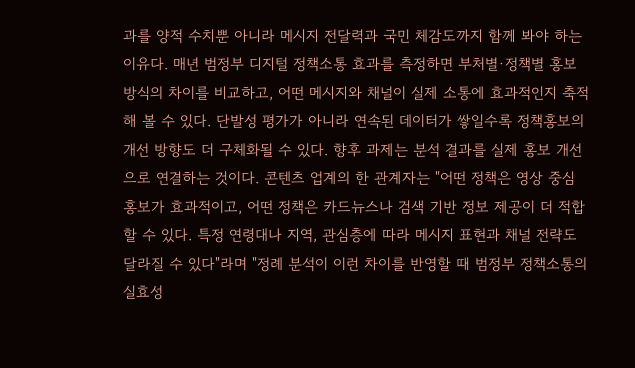과를 양적 수치뿐 아니라 메시지 전달력과 국민 체감도까지 함께 봐야 하는 이유다. 매년 범정부 디지털 정책소통 효과를 측정하면 부처별·정책별 홍보 방식의 차이를 비교하고, 어떤 메시지와 채널이 실제 소통에 효과적인지 축적해 볼 수 있다. 단발성 평가가 아니라 연속된 데이터가 쌓일수록 정책홍보의 개선 방향도 더 구체화될 수 있다. 향후 과제는 분석 결과를 실제 홍보 개선으로 연결하는 것이다. 콘텐츠 업계의 한 관계자는 "어떤 정책은 영상 중심 홍보가 효과적이고, 어떤 정책은 카드뉴스나 검색 기반 정보 제공이 더 적합할 수 있다. 특정 연령대나 지역, 관심층에 따라 메시지 표현과 채널 전략도 달라질 수 있다"라며 "정례 분석이 이런 차이를 반영할 때 범정부 정책소통의 실효성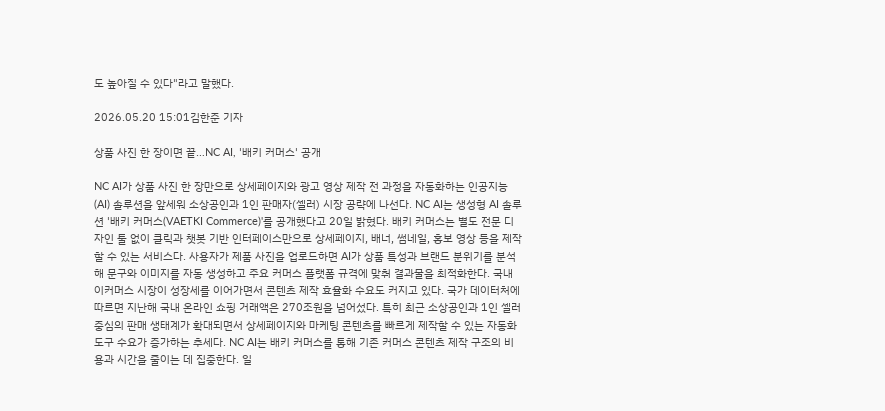도 높아질 수 있다"라고 말했다.

2026.05.20 15:01김한준 기자

상품 사진 한 장이면 끝…NC AI, '배키 커머스' 공개

NC AI가 상품 사진 한 장만으로 상세페이지와 광고 영상 제작 전 과정을 자동화하는 인공지능(AI) 솔루션을 앞세워 소상공인과 1인 판매자(셀러) 시장 공략에 나선다. NC AI는 생성형 AI 솔루션 '배키 커머스(VAETKI Commerce)'를 공개했다고 20일 밝혔다. 배키 커머스는 별도 전문 디자인 툴 없이 클릭과 챗봇 기반 인터페이스만으로 상세페이지, 배너, 썸네일, 홍보 영상 등을 제작할 수 있는 서비스다. 사용자가 제품 사진을 업로드하면 AI가 상품 특성과 브랜드 분위기를 분석해 문구와 이미지를 자동 생성하고 주요 커머스 플랫폼 규격에 맞춰 결과물을 최적화한다. 국내 이커머스 시장이 성장세를 이어가면서 콘텐츠 제작 효율화 수요도 커지고 있다. 국가 데이터처에 따르면 지난해 국내 온라인 쇼핑 거래액은 270조원을 넘어섰다. 특히 최근 소상공인과 1인 셀러 중심의 판매 생태계가 확대되면서 상세페이지와 마케팅 콘텐츠를 빠르게 제작할 수 있는 자동화 도구 수요가 증가하는 추세다. NC AI는 배키 커머스를 통해 기존 커머스 콘텐츠 제작 구조의 비용과 시간을 줄이는 데 집중한다. 일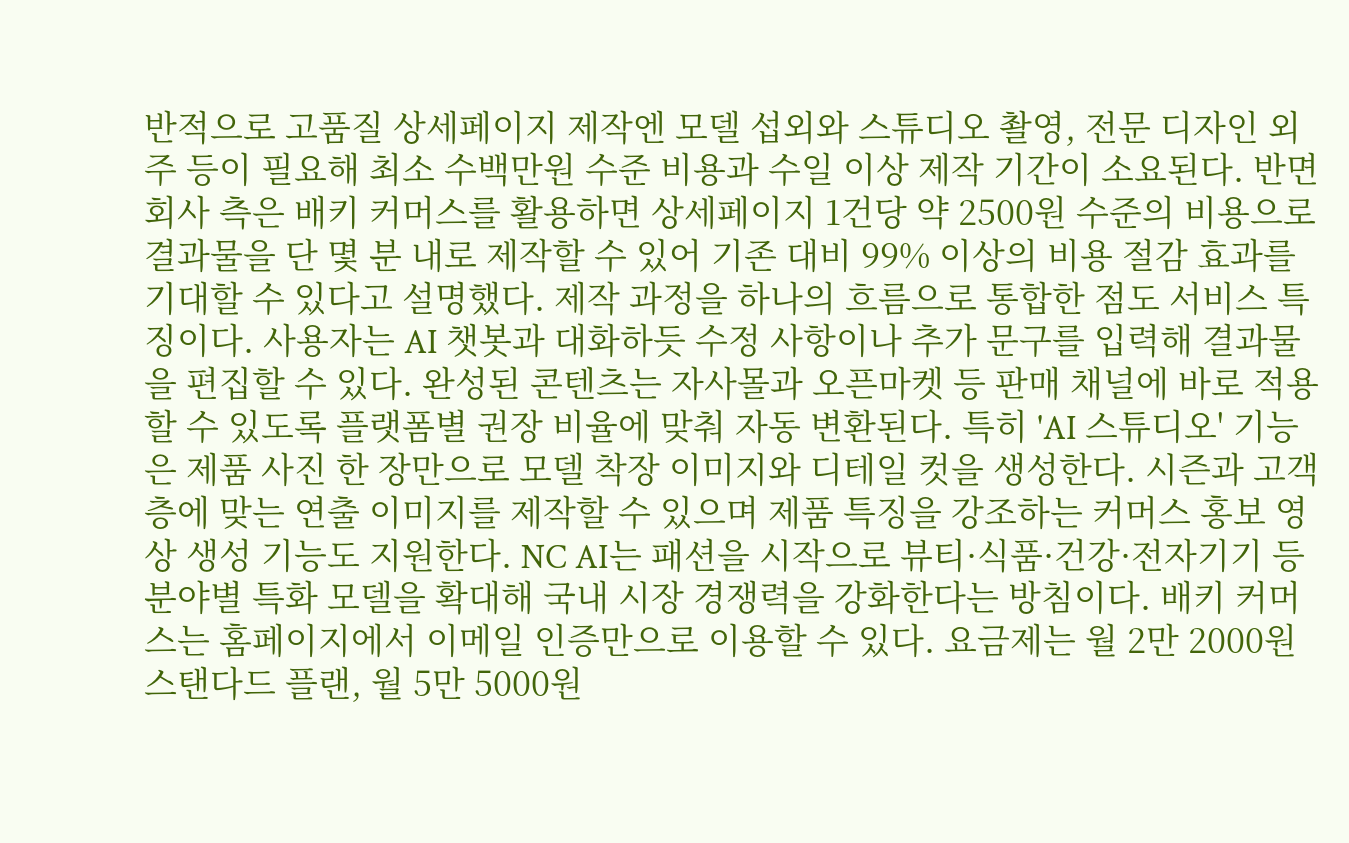반적으로 고품질 상세페이지 제작엔 모델 섭외와 스튜디오 촬영, 전문 디자인 외주 등이 필요해 최소 수백만원 수준 비용과 수일 이상 제작 기간이 소요된다. 반면 회사 측은 배키 커머스를 활용하면 상세페이지 1건당 약 2500원 수준의 비용으로 결과물을 단 몇 분 내로 제작할 수 있어 기존 대비 99% 이상의 비용 절감 효과를 기대할 수 있다고 설명했다. 제작 과정을 하나의 흐름으로 통합한 점도 서비스 특징이다. 사용자는 AI 챗봇과 대화하듯 수정 사항이나 추가 문구를 입력해 결과물을 편집할 수 있다. 완성된 콘텐츠는 자사몰과 오픈마켓 등 판매 채널에 바로 적용할 수 있도록 플랫폼별 권장 비율에 맞춰 자동 변환된다. 특히 'AI 스튜디오' 기능은 제품 사진 한 장만으로 모델 착장 이미지와 디테일 컷을 생성한다. 시즌과 고객층에 맞는 연출 이미지를 제작할 수 있으며 제품 특징을 강조하는 커머스 홍보 영상 생성 기능도 지원한다. NC AI는 패션을 시작으로 뷰티·식품·건강·전자기기 등 분야별 특화 모델을 확대해 국내 시장 경쟁력을 강화한다는 방침이다. 배키 커머스는 홈페이지에서 이메일 인증만으로 이용할 수 있다. 요금제는 월 2만 2000원 스탠다드 플랜, 월 5만 5000원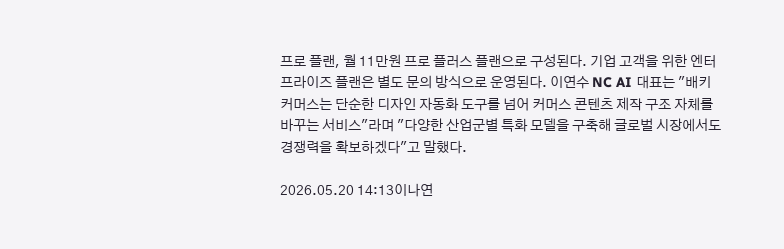프로 플랜, 월 11만원 프로 플러스 플랜으로 구성된다. 기업 고객을 위한 엔터프라이즈 플랜은 별도 문의 방식으로 운영된다. 이연수 NC AI 대표는 "배키 커머스는 단순한 디자인 자동화 도구를 넘어 커머스 콘텐츠 제작 구조 자체를 바꾸는 서비스"라며 "다양한 산업군별 특화 모델을 구축해 글로벌 시장에서도 경쟁력을 확보하겠다"고 말했다.

2026.05.20 14:13이나연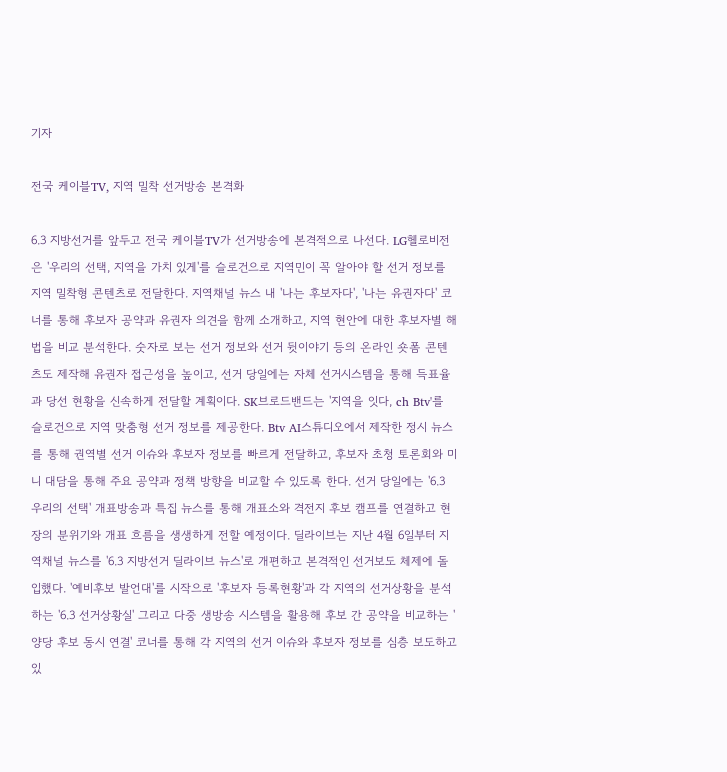기자

전국 케이블TV, 지역 밀착 선거방송 본격화

6.3 지방선거를 앞두고 전국 케이블TV가 선거방송에 본격적으로 나선다. LG헬로비전은 '우리의 선택, 지역을 가치 있게'를 슬로건으로 지역민이 꼭 알아야 할 선거 정보를 지역 밀착형 콘텐츠로 전달한다. 지역채널 뉴스 내 '나는 후보자다', '나는 유권자다' 코너를 통해 후보자 공약과 유권자 의견을 함께 소개하고, 지역 현안에 대한 후보자별 해법을 비교 분석한다. 숫자로 보는 선거 정보와 선거 뒷이야기 등의 온라인 숏폼 콘텐츠도 제작해 유권자 접근성을 높이고, 선거 당일에는 자체 선거시스템을 통해 득표율과 당선 현황을 신속하게 전달할 계획이다. SK브로드밴드는 '지역을 잇다, ch Btv'를 슬로건으로 지역 맞춤형 선거 정보를 제공한다. Btv AI스튜디오에서 제작한 정시 뉴스를 통해 권역별 선거 이슈와 후보자 정보를 빠르게 전달하고, 후보자 초청 토론회와 미니 대담을 통해 주요 공약과 정책 방향을 비교할 수 있도록 한다. 선거 당일에는 '6.3 우리의 선택' 개표방송과 특집 뉴스를 통해 개표소와 격전지 후보 캠프를 연결하고 현장의 분위기와 개표 흐름을 생생하게 전할 예정이다. 딜라이브는 지난 4월 6일부터 지역채널 뉴스를 '6.3 지방선거 딜라이브 뉴스'로 개편하고 본격적인 선거보도 체제에 돌입했다. '예비후보 발언대'를 시작으로 '후보자 등록현황'과 각 지역의 선거상황을 분석하는 '6.3 선거상황실' 그리고 다중 생방송 시스템을 활용해 후보 간 공약을 비교하는 '양당 후보 동시 연결' 코너를 통해 각 지역의 선거 이슈와 후보자 정보를 심층 보도하고 있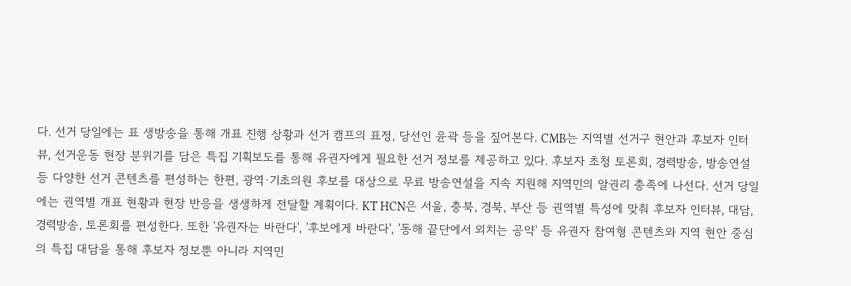다. 선거 당일에는 표 생방송을 통해 개표 진행 상황과 선거 캠프의 표정, 당선인 윤곽 등을 짚어본다. CMB는 지역별 선거구 현안과 후보자 인터뷰, 선거운동 현장 분위기를 담은 특집 기획보도를 통해 유권자에게 필요한 선거 정보를 제공하고 있다. 후보자 초청 토론회, 경력방송, 방송연설 등 다양한 선거 콘텐츠를 편성하는 한편, 광역·기초의원 후보를 대상으로 무료 방송연설을 지속 지원해 지역민의 알권리 충족에 나선다. 선거 당일에는 권역별 개표 현황과 현장 반응을 생생하게 전달할 계획이다. KT HCN은 서울, 충북, 경북, 부산 등 권역별 특성에 맞춰 후보자 인터뷰, 대담, 경력방송, 토론회를 편성한다. 또한 '유권자는 바란다', '후보에게 바란다', '동해 끝단에서 외치는 공약' 등 유권자 참여형 콘텐츠와 지역 현안 중심의 특집 대담을 통해 후보자 정보뿐 아니라 지역민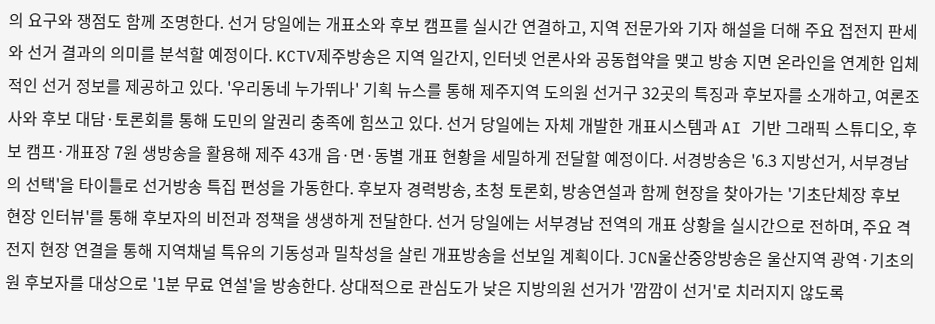의 요구와 쟁점도 함께 조명한다. 선거 당일에는 개표소와 후보 캠프를 실시간 연결하고, 지역 전문가와 기자 해설을 더해 주요 접전지 판세와 선거 결과의 의미를 분석할 예정이다. KCTV제주방송은 지역 일간지, 인터넷 언론사와 공동협약을 맺고 방송 지면 온라인을 연계한 입체적인 선거 정보를 제공하고 있다. '우리동네 누가뛰나' 기획 뉴스를 통해 제주지역 도의원 선거구 32곳의 특징과 후보자를 소개하고, 여론조사와 후보 대담·토론회를 통해 도민의 알권리 충족에 힘쓰고 있다. 선거 당일에는 자체 개발한 개표시스템과 AI 기반 그래픽 스튜디오, 후보 캠프·개표장 7원 생방송을 활용해 제주 43개 읍·면·동별 개표 현황을 세밀하게 전달할 예정이다. 서경방송은 '6.3 지방선거, 서부경남의 선택'을 타이틀로 선거방송 특집 편성을 가동한다. 후보자 경력방송, 초청 토론회, 방송연설과 함께 현장을 찾아가는 '기초단체장 후보 현장 인터뷰'를 통해 후보자의 비전과 정책을 생생하게 전달한다. 선거 당일에는 서부경남 전역의 개표 상황을 실시간으로 전하며, 주요 격전지 현장 연결을 통해 지역채널 특유의 기동성과 밀착성을 살린 개표방송을 선보일 계획이다. JCN울산중앙방송은 울산지역 광역·기초의원 후보자를 대상으로 '1분 무료 연설'을 방송한다. 상대적으로 관심도가 낮은 지방의원 선거가 '깜깜이 선거'로 치러지지 않도록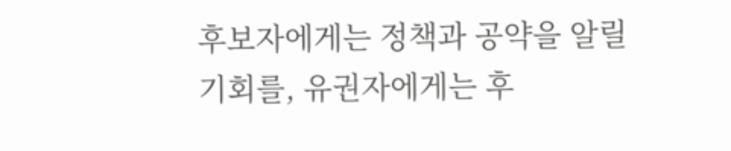후보자에게는 정책과 공약을 알릴 기회를, 유권자에게는 후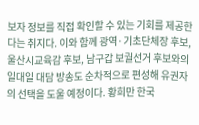보자 정보를 직접 확인할 수 있는 기회를 제공한다는 취지다. 이와 함께 광역·기초단체장 후보, 울산시교육감 후보, 남구갑 보궐선거 후보와의 일대일 대담 방송도 순차적으로 편성해 유권자의 선택을 도울 예정이다. 황희만 한국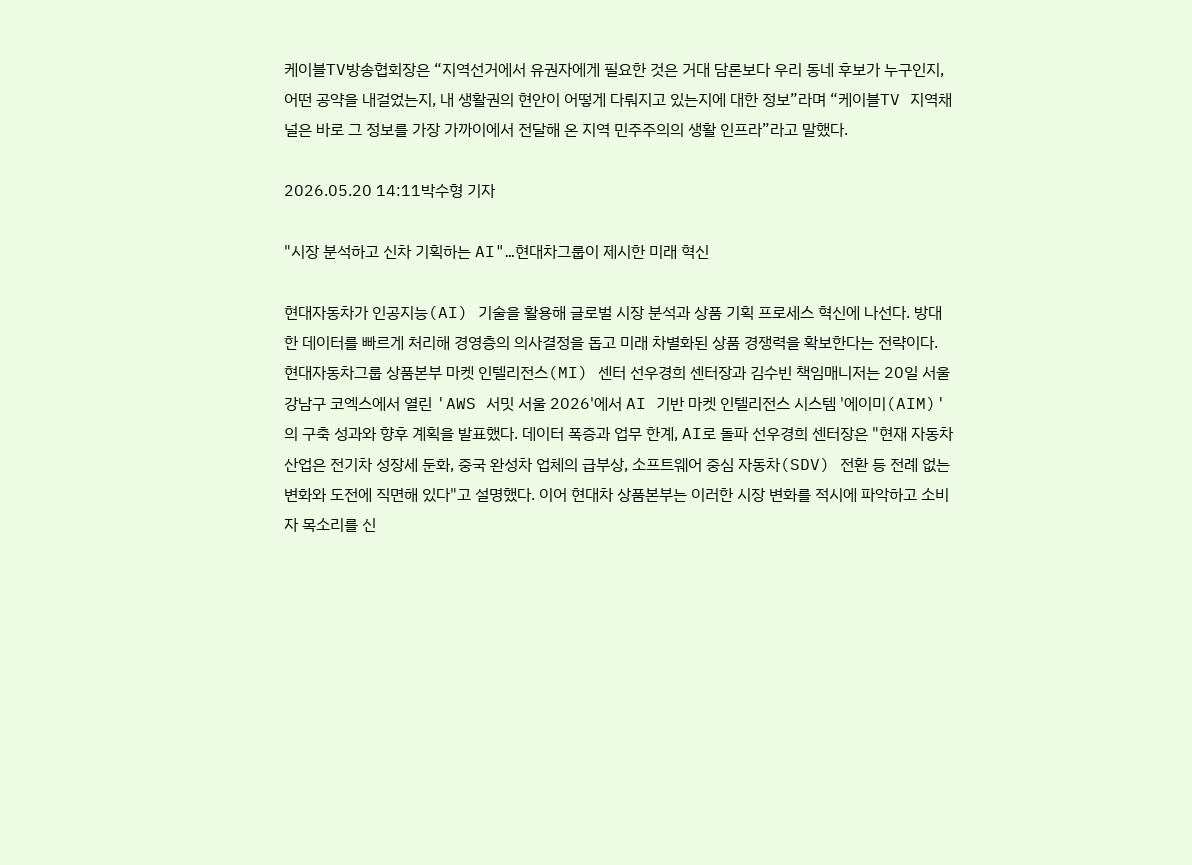케이블TV방송협회장은 “지역선거에서 유권자에게 필요한 것은 거대 담론보다 우리 동네 후보가 누구인지, 어떤 공약을 내걸었는지, 내 생활권의 현안이 어떻게 다뤄지고 있는지에 대한 정보”라며 “케이블TV 지역채널은 바로 그 정보를 가장 가까이에서 전달해 온 지역 민주주의의 생활 인프라”라고 말했다.

2026.05.20 14:11박수형 기자

"시장 분석하고 신차 기획하는 AI"…현대차그룹이 제시한 미래 혁신

현대자동차가 인공지능(AI) 기술을 활용해 글로벌 시장 분석과 상품 기획 프로세스 혁신에 나선다. 방대한 데이터를 빠르게 처리해 경영층의 의사결정을 돕고 미래 차별화된 상품 경쟁력을 확보한다는 전략이다. 현대자동차그룹 상품본부 마켓 인텔리전스(MI) 센터 선우경희 센터장과 김수빈 책임매니저는 20일 서울 강남구 코엑스에서 열린 'AWS 서밋 서울 2026'에서 AI 기반 마켓 인텔리전스 시스템 '에이미(AIM)'의 구축 성과와 향후 계획을 발표했다. 데이터 폭증과 업무 한계, AI로 돌파 선우경희 센터장은 "현재 자동차 산업은 전기차 성장세 둔화, 중국 완성차 업체의 급부상, 소프트웨어 중심 자동차(SDV) 전환 등 전례 없는 변화와 도전에 직면해 있다"고 설명했다. 이어 현대차 상품본부는 이러한 시장 변화를 적시에 파악하고 소비자 목소리를 신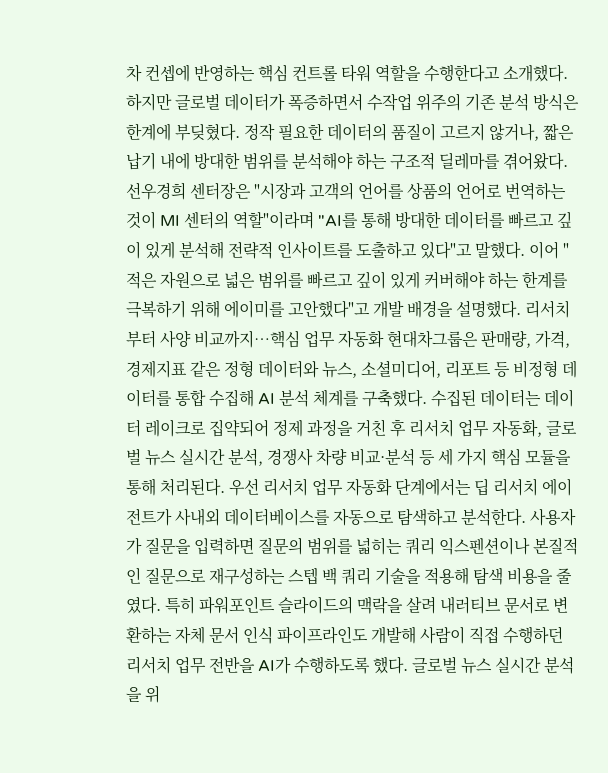차 컨셉에 반영하는 핵심 컨트롤 타워 역할을 수행한다고 소개했다. 하지만 글로벌 데이터가 폭증하면서 수작업 위주의 기존 분석 방식은 한계에 부딪혔다. 정작 필요한 데이터의 품질이 고르지 않거나, 짧은 납기 내에 방대한 범위를 분석해야 하는 구조적 딜레마를 겪어왔다. 선우경희 센터장은 "시장과 고객의 언어를 상품의 언어로 번역하는 것이 MI 센터의 역할"이라며 "AI를 통해 방대한 데이터를 빠르고 깊이 있게 분석해 전략적 인사이트를 도출하고 있다"고 말했다. 이어 "적은 자원으로 넓은 범위를 빠르고 깊이 있게 커버해야 하는 한계를 극복하기 위해 에이미를 고안했다"고 개발 배경을 설명했다. 리서치부터 사양 비교까지…핵심 업무 자동화 현대차그룹은 판매량, 가격, 경제지표 같은 정형 데이터와 뉴스, 소셜미디어, 리포트 등 비정형 데이터를 통합 수집해 AI 분석 체계를 구축했다. 수집된 데이터는 데이터 레이크로 집약되어 정제 과정을 거친 후 리서치 업무 자동화, 글로벌 뉴스 실시간 분석, 경쟁사 차량 비교·분석 등 세 가지 핵심 모듈을 통해 처리된다. 우선 리서치 업무 자동화 단계에서는 딥 리서치 에이전트가 사내외 데이터베이스를 자동으로 탐색하고 분석한다. 사용자가 질문을 입력하면 질문의 범위를 넓히는 쿼리 익스펜션이나 본질적인 질문으로 재구성하는 스텝 백 쿼리 기술을 적용해 탐색 비용을 줄였다. 특히 파워포인트 슬라이드의 맥락을 살려 내러티브 문서로 변환하는 자체 문서 인식 파이프라인도 개발해 사람이 직접 수행하던 리서치 업무 전반을 AI가 수행하도록 했다. 글로벌 뉴스 실시간 분석을 위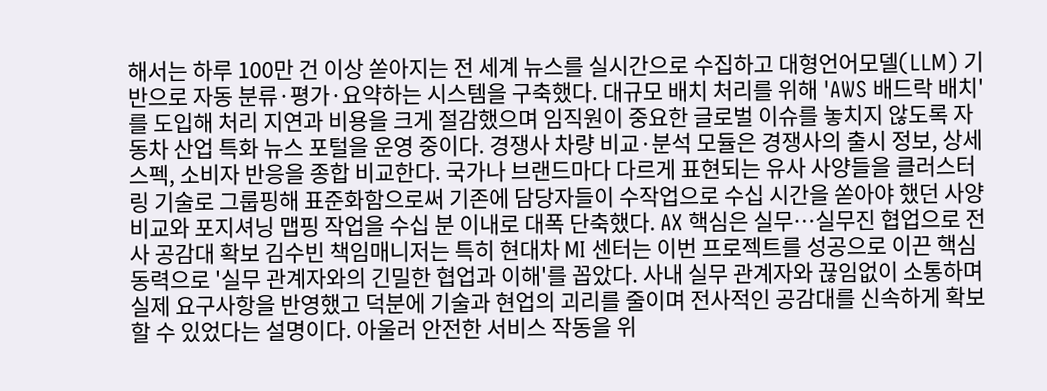해서는 하루 100만 건 이상 쏟아지는 전 세계 뉴스를 실시간으로 수집하고 대형언어모델(LLM) 기반으로 자동 분류·평가·요약하는 시스템을 구축했다. 대규모 배치 처리를 위해 'AWS 배드락 배치'를 도입해 처리 지연과 비용을 크게 절감했으며 임직원이 중요한 글로벌 이슈를 놓치지 않도록 자동차 산업 특화 뉴스 포털을 운영 중이다. 경쟁사 차량 비교·분석 모듈은 경쟁사의 출시 정보, 상세 스펙, 소비자 반응을 종합 비교한다. 국가나 브랜드마다 다르게 표현되는 유사 사양들을 클러스터링 기술로 그룹핑해 표준화함으로써 기존에 담당자들이 수작업으로 수십 시간을 쏟아야 했던 사양 비교와 포지셔닝 맵핑 작업을 수십 분 이내로 대폭 단축했다. AX 핵심은 실무…실무진 협업으로 전사 공감대 확보 김수빈 책임매니저는 특히 현대차 MI 센터는 이번 프로젝트를 성공으로 이끈 핵심 동력으로 '실무 관계자와의 긴밀한 협업과 이해'를 꼽았다. 사내 실무 관계자와 끊임없이 소통하며 실제 요구사항을 반영했고 덕분에 기술과 현업의 괴리를 줄이며 전사적인 공감대를 신속하게 확보할 수 있었다는 설명이다. 아울러 안전한 서비스 작동을 위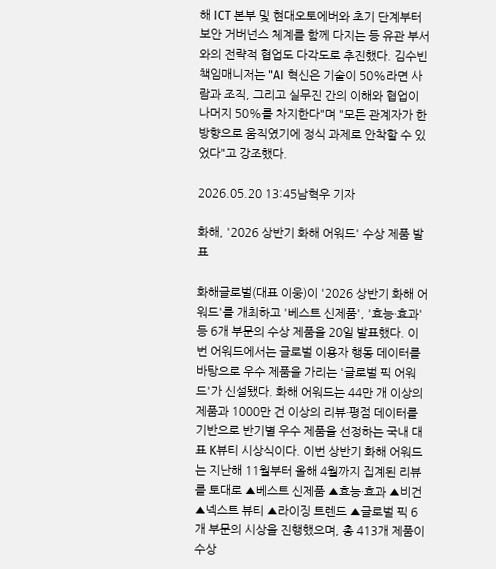해 ICT 본부 및 현대오토에버와 초기 단계부터 보안 거버넌스 체계를 함께 다지는 등 유관 부서와의 전략적 협업도 다각도로 추진했다. 김수빈 책임매니저는 "AI 혁신은 기술이 50%라면 사람과 조직, 그리고 실무진 간의 이해와 협업이 나머지 50%를 차지한다"며 "모든 관계자가 한 방향으로 움직였기에 정식 과제로 안착할 수 있었다"고 강조했다.

2026.05.20 13:45남혁우 기자

화해, '2026 상반기 화해 어워드' 수상 제품 발표

화해글로벌(대표 이웅)이 '2026 상반기 화해 어워드'를 개최하고 '베스트 신제품', '효능·효과' 등 6개 부문의 수상 제품을 20일 발표했다. 이번 어워드에서는 글로벌 이용자 행동 데이터를 바탕으로 우수 제품을 가리는 '글로벌 픽 어워드'가 신설됐다. 화해 어워드는 44만 개 이상의 제품과 1000만 건 이상의 리뷰·평점 데이터를 기반으로 반기별 우수 제품을 선정하는 국내 대표 K뷰티 시상식이다. 이번 상반기 화해 어워드는 지난해 11월부터 올해 4월까지 집계된 리뷰를 토대로 ▲베스트 신제품 ▲효능·효과 ▲비건 ▲넥스트 뷰티 ▲라이징 트렌드 ▲글로벌 픽 6개 부문의 시상을 진행했으며, 총 413개 제품이 수상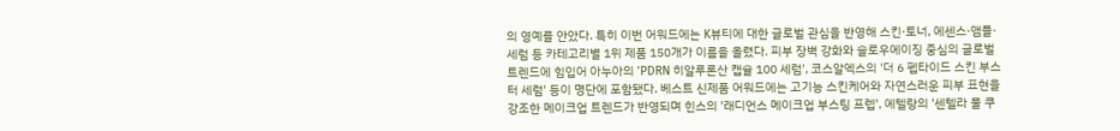의 영예를 안았다. 특히 이번 어워드에는 K뷰티에 대한 글로벌 관심을 반영해 스킨·토너, 에센스·앰플·세럼 등 카테고리별 1위 제품 150개가 이름을 올렸다. 피부 장벽 강화와 슬로우에이징 중심의 글로벌 트렌드에 힘입어 아누아의 'PDRN 히알루론산 캡슐 100 세럼', 코스알엑스의 '더 6 펩타이드 스킨 부스터 세럼' 등이 명단에 포함됐다. 베스트 신제품 어워드에는 고기능 스킨케어와 자연스러운 피부 표현을 강조한 메이크업 트렌드가 반영되며 힌스의 '래디언스 메이크업 부스팅 프렙', 에텔랑의 '센텔라 물 쿠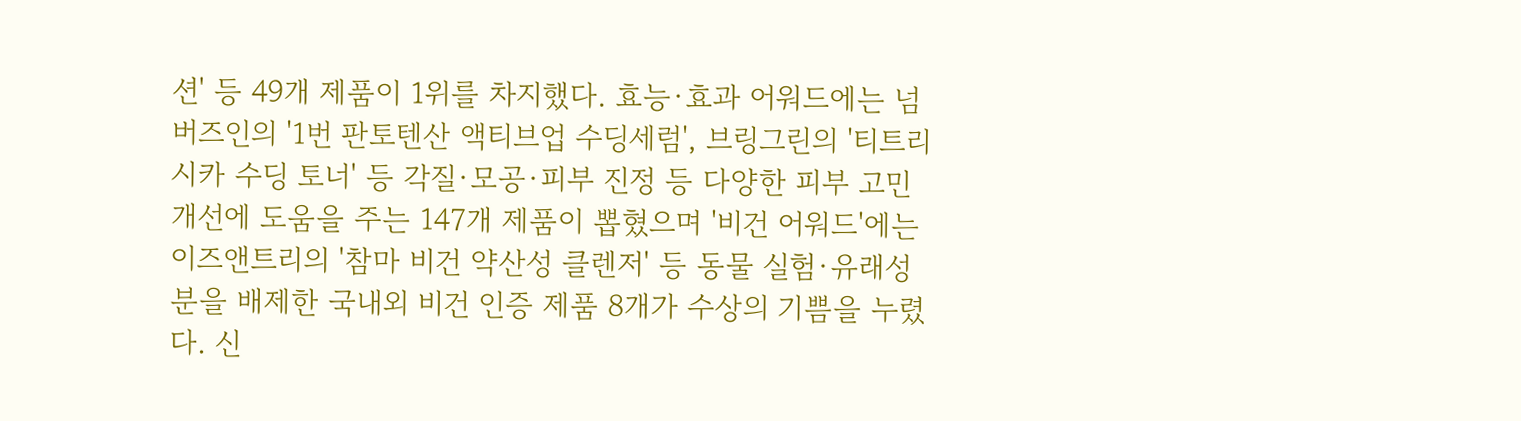션' 등 49개 제품이 1위를 차지했다. 효능·효과 어워드에는 넘버즈인의 '1번 판토텐산 액티브업 수딩세럼', 브링그린의 '티트리 시카 수딩 토너' 등 각질·모공·피부 진정 등 다양한 피부 고민 개선에 도움을 주는 147개 제품이 뽑혔으며 '비건 어워드'에는 이즈앤트리의 '참마 비건 약산성 클렌저' 등 동물 실험·유래성분을 배제한 국내외 비건 인증 제품 8개가 수상의 기쁨을 누렸다. 신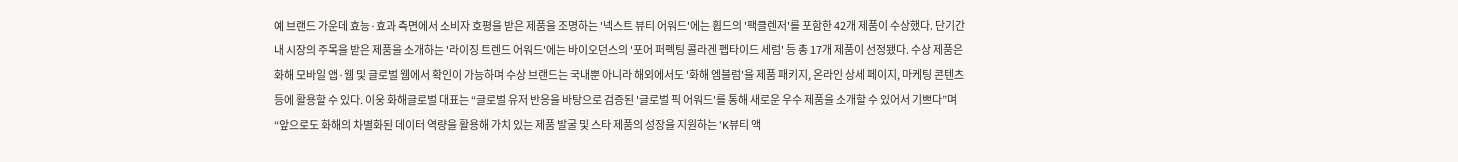예 브랜드 가운데 효능·효과 측면에서 소비자 호평을 받은 제품을 조명하는 '넥스트 뷰티 어워드'에는 휩드의 '팩클렌저'를 포함한 42개 제품이 수상했다. 단기간 내 시장의 주목을 받은 제품을 소개하는 '라이징 트렌드 어워드'에는 바이오던스의 '포어 퍼펙팅 콜라겐 펩타이드 세럼' 등 총 17개 제품이 선정됐다. 수상 제품은 화해 모바일 앱·웹 및 글로벌 웹에서 확인이 가능하며 수상 브랜드는 국내뿐 아니라 해외에서도 '화해 엠블럼'을 제품 패키지, 온라인 상세 페이지, 마케팅 콘텐츠 등에 활용할 수 있다. 이웅 화해글로벌 대표는 “글로벌 유저 반응을 바탕으로 검증된 '글로벌 픽 어워드'를 통해 새로운 우수 제품을 소개할 수 있어서 기쁘다”며 “앞으로도 화해의 차별화된 데이터 역량을 활용해 가치 있는 제품 발굴 및 스타 제품의 성장을 지원하는 'K뷰티 액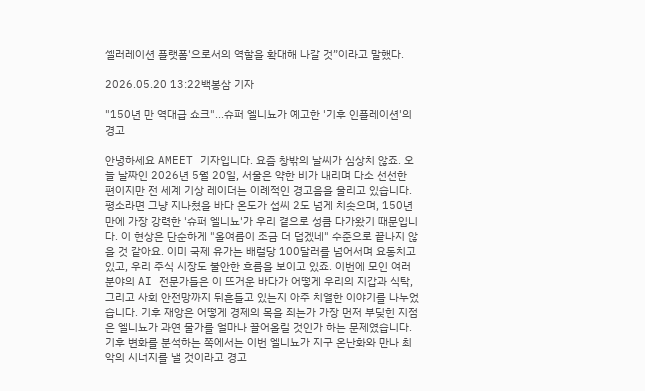셀러레이션 플랫폼'으로서의 역할을 확대해 나갈 것”이라고 말했다.

2026.05.20 13:22백봉삼 기자

"150년 만 역대급 쇼크"...슈퍼 엘니뇨가 예고한 '기후 인플레이션'의 경고

안녕하세요 AMEET 기자입니다. 요즘 창밖의 날씨가 심상치 않죠. 오늘 날짜인 2026년 5월 20일, 서울은 약한 비가 내리며 다소 선선한 편이지만 전 세계 기상 레이더는 이례적인 경고음을 울리고 있습니다. 평소라면 그냥 지나쳤을 바다 온도가 섭씨 2도 넘게 치솟으며, 150년 만에 가장 강력한 '슈퍼 엘니뇨'가 우리 곁으로 성큼 다가왔기 때문입니다. 이 현상은 단순하게 "올여름이 조금 더 덥겠네" 수준으로 끝나지 않을 것 같아요. 이미 국제 유가는 배럴당 100달러를 넘어서며 요동치고 있고, 우리 주식 시장도 불안한 흐름을 보이고 있죠. 이번에 모인 여러 분야의 AI 전문가들은 이 뜨거운 바다가 어떻게 우리의 지갑과 식탁, 그리고 사회 안전망까지 뒤흔들고 있는지 아주 치열한 이야기를 나누었습니다. 기후 재앙은 어떻게 경제의 목을 죄는가 가장 먼저 부딪힌 지점은 엘니뇨가 과연 물가를 얼마나 끌어올릴 것인가 하는 문제였습니다. 기후 변화를 분석하는 쪽에서는 이번 엘니뇨가 지구 온난화와 만나 최악의 시너지를 낼 것이라고 경고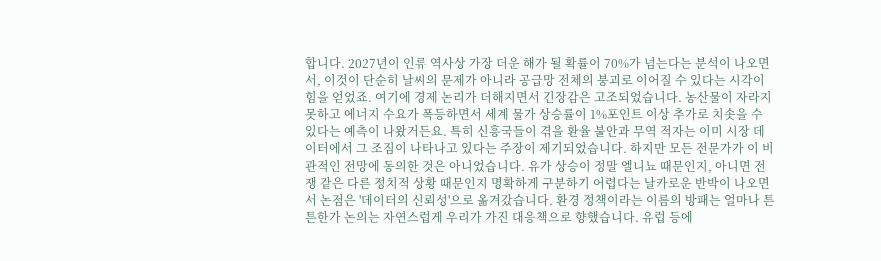합니다. 2027년이 인류 역사상 가장 더운 해가 될 확률이 70%가 넘는다는 분석이 나오면서, 이것이 단순히 날씨의 문제가 아니라 공급망 전체의 붕괴로 이어질 수 있다는 시각이 힘을 얻었죠. 여기에 경제 논리가 더해지면서 긴장감은 고조되었습니다. 농산물이 자라지 못하고 에너지 수요가 폭등하면서 세계 물가 상승률이 1%포인트 이상 추가로 치솟을 수 있다는 예측이 나왔거든요. 특히 신흥국들이 겪을 환율 불안과 무역 적자는 이미 시장 데이터에서 그 조짐이 나타나고 있다는 주장이 제기되었습니다. 하지만 모든 전문가가 이 비관적인 전망에 동의한 것은 아니었습니다. 유가 상승이 정말 엘니뇨 때문인지, 아니면 전쟁 같은 다른 정치적 상황 때문인지 명확하게 구분하기 어렵다는 날카로운 반박이 나오면서 논점은 '데이터의 신뢰성'으로 옮겨갔습니다. 환경 정책이라는 이름의 방패는 얼마나 튼튼한가 논의는 자연스럽게 우리가 가진 대응책으로 향했습니다. 유럽 등에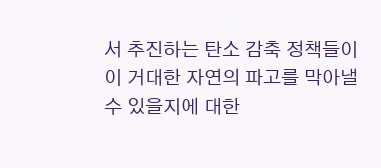서 추진하는 탄소 감축 정책들이 이 거대한 자연의 파고를 막아낼 수 있을지에 대한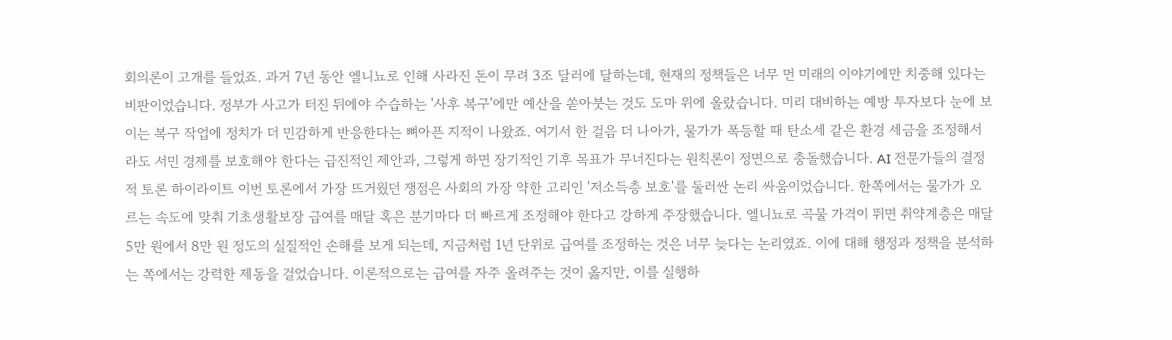회의론이 고개를 들었죠. 과거 7년 동안 엘니뇨로 인해 사라진 돈이 무려 3조 달러에 달하는데, 현재의 정책들은 너무 먼 미래의 이야기에만 치중해 있다는 비판이었습니다. 정부가 사고가 터진 뒤에야 수습하는 '사후 복구'에만 예산을 쏟아붓는 것도 도마 위에 올랐습니다. 미리 대비하는 예방 투자보다 눈에 보이는 복구 작업에 정치가 더 민감하게 반응한다는 뼈아픈 지적이 나왔죠. 여기서 한 걸음 더 나아가, 물가가 폭등할 때 탄소세 같은 환경 세금을 조정해서라도 서민 경제를 보호해야 한다는 급진적인 제안과, 그렇게 하면 장기적인 기후 목표가 무너진다는 원칙론이 정면으로 충돌했습니다. AI 전문가들의 결정적 토론 하이라이트 이번 토론에서 가장 뜨거웠던 쟁점은 사회의 가장 약한 고리인 '저소득층 보호'를 둘러싼 논리 싸움이었습니다. 한쪽에서는 물가가 오르는 속도에 맞춰 기초생활보장 급여를 매달 혹은 분기마다 더 빠르게 조정해야 한다고 강하게 주장했습니다. 엘니뇨로 곡물 가격이 뛰면 취약계층은 매달 5만 원에서 8만 원 정도의 실질적인 손해를 보게 되는데, 지금처럼 1년 단위로 급여를 조정하는 것은 너무 늦다는 논리였죠. 이에 대해 행정과 정책을 분석하는 쪽에서는 강력한 제동을 걸었습니다. 이론적으로는 급여를 자주 올려주는 것이 옳지만, 이를 실행하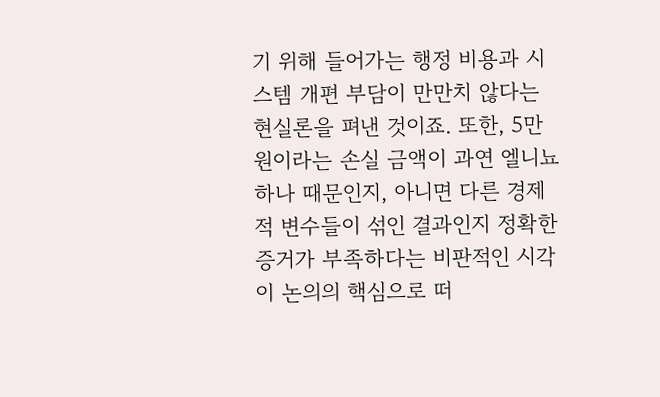기 위해 들어가는 행정 비용과 시스템 개편 부담이 만만치 않다는 현실론을 펴낸 것이죠. 또한, 5만 원이라는 손실 금액이 과연 엘니뇨 하나 때문인지, 아니면 다른 경제적 변수들이 섞인 결과인지 정확한 증거가 부족하다는 비판적인 시각이 논의의 핵심으로 떠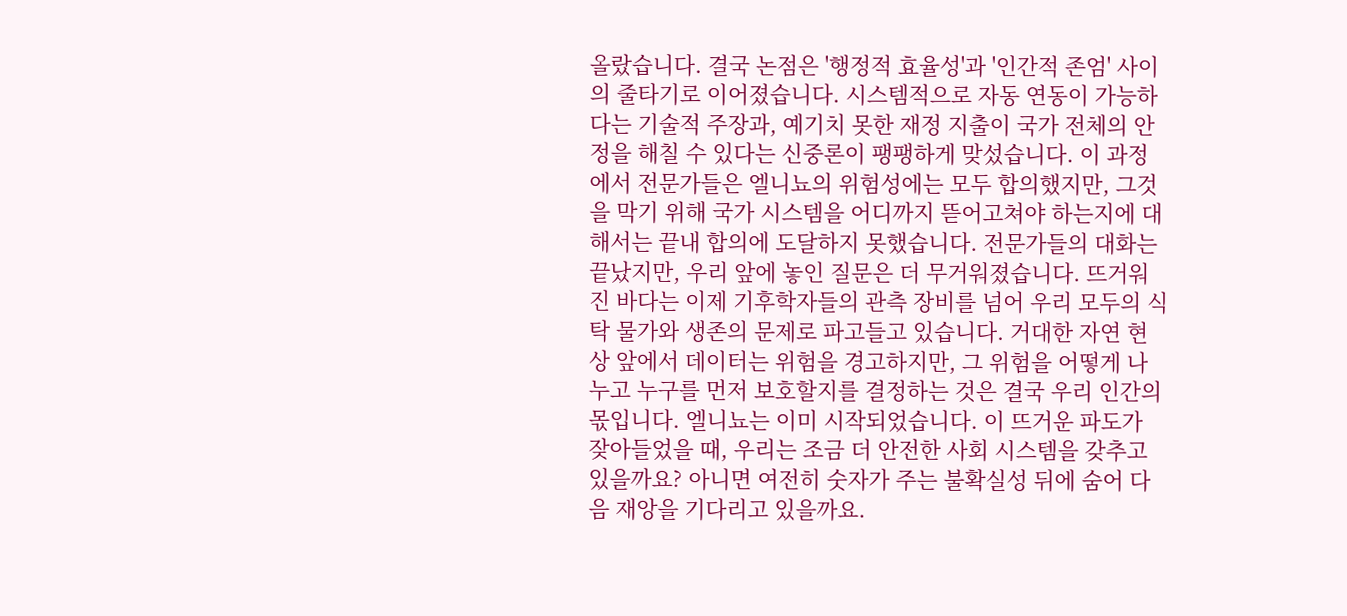올랐습니다. 결국 논점은 '행정적 효율성'과 '인간적 존엄' 사이의 줄타기로 이어졌습니다. 시스템적으로 자동 연동이 가능하다는 기술적 주장과, 예기치 못한 재정 지출이 국가 전체의 안정을 해칠 수 있다는 신중론이 팽팽하게 맞섰습니다. 이 과정에서 전문가들은 엘니뇨의 위험성에는 모두 합의했지만, 그것을 막기 위해 국가 시스템을 어디까지 뜯어고쳐야 하는지에 대해서는 끝내 합의에 도달하지 못했습니다. 전문가들의 대화는 끝났지만, 우리 앞에 놓인 질문은 더 무거워졌습니다. 뜨거워진 바다는 이제 기후학자들의 관측 장비를 넘어 우리 모두의 식탁 물가와 생존의 문제로 파고들고 있습니다. 거대한 자연 현상 앞에서 데이터는 위험을 경고하지만, 그 위험을 어떻게 나누고 누구를 먼저 보호할지를 결정하는 것은 결국 우리 인간의 몫입니다. 엘니뇨는 이미 시작되었습니다. 이 뜨거운 파도가 잦아들었을 때, 우리는 조금 더 안전한 사회 시스템을 갖추고 있을까요? 아니면 여전히 숫자가 주는 불확실성 뒤에 숨어 다음 재앙을 기다리고 있을까요.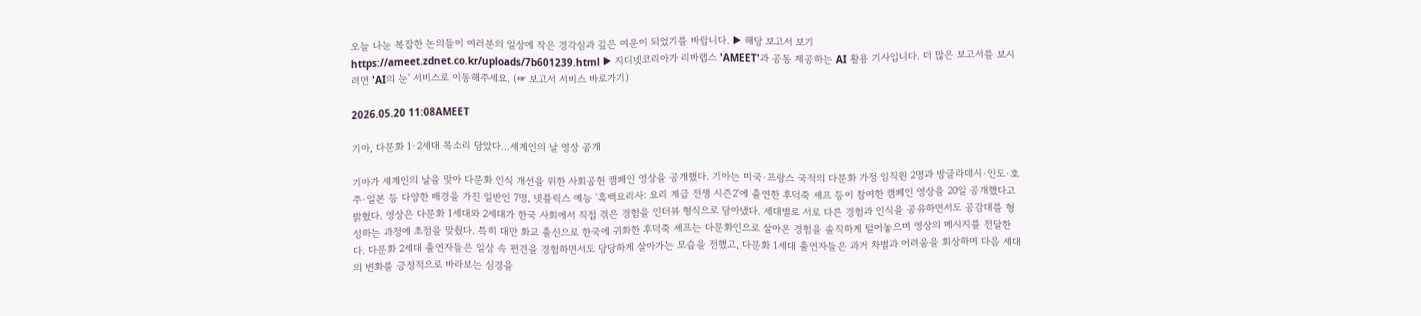오늘 나눈 복잡한 논의들이 여러분의 일상에 작은 경각심과 깊은 여운이 되었기를 바랍니다. ▶ 해당 보고서 보기 https://ameet.zdnet.co.kr/uploads/7b601239.html ▶ 지디넷코리아가 리바랩스 'AMEET'과 공동 제공하는 AI 활용 기사입니다. 더 많은 보고서를 보시려면 'AI의 눈' 서비스로 이동해주세요. (☞ 보고서 서비스 바로가기)

2026.05.20 11:08AMEET

기아, 다문화 1·2세대 목소리 담았다…세계인의 날 영상 공개

기아가 세계인의 날을 맞아 다문화 인식 개선을 위한 사회공헌 캠페인 영상을 공개했다. 기아는 미국·프랑스 국적의 다문화 가정 임직원 2명과 방글라데시·인도·호주·일본 등 다양한 배경을 가진 일반인 7명, 넷플릭스 예능 '흑백요리사: 요리 계급 전쟁 시즌2'에 출연한 후덕죽 셰프 등이 참여한 캠페인 영상을 20일 공개했다고 밝혔다. 영상은 다문화 1세대와 2세대가 한국 사회에서 직접 겪은 경험을 인터뷰 형식으로 담아냈다. 세대별로 서로 다른 경험과 인식을 공유하면서도 공감대를 형성하는 과정에 초점을 맞췄다. 특히 대만 화교 출신으로 한국에 귀화한 후덕죽 셰프는 다문화인으로 살아온 경험을 솔직하게 털어놓으며 영상의 메시지를 전달한다. 다문화 2세대 출연자들은 일상 속 편견을 경험하면서도 당당하게 살아가는 모습을 전했고, 다문화 1세대 출연자들은 과거 차별과 어려움을 회상하며 다음 세대의 변화를 긍정적으로 바라보는 심경을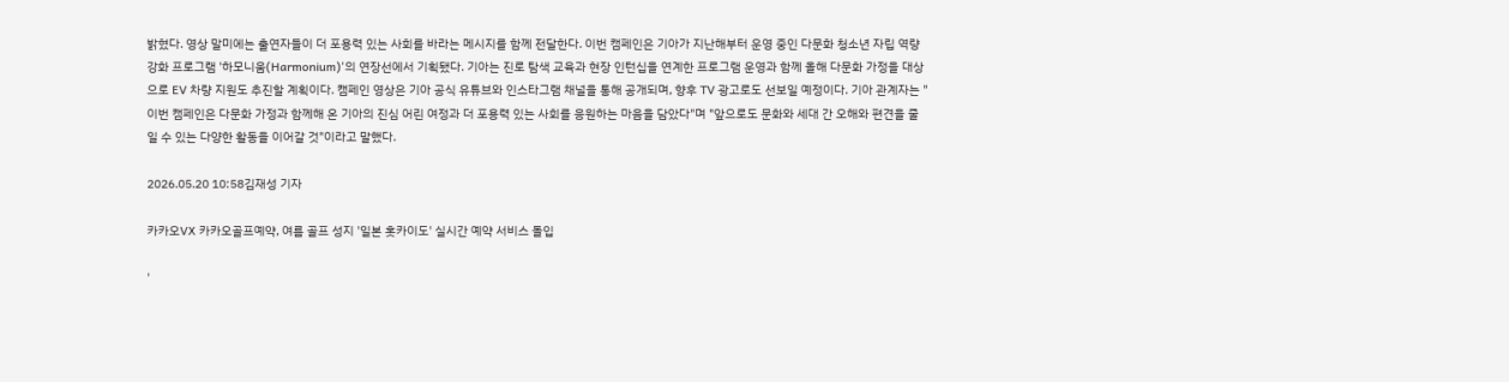밝혔다. 영상 말미에는 출연자들이 더 포용력 있는 사회를 바라는 메시지를 함께 전달한다. 이번 캠페인은 기아가 지난해부터 운영 중인 다문화 청소년 자립 역량 강화 프로그램 '하모니움(Harmonium)'의 연장선에서 기획됐다. 기아는 진로 탐색 교육과 현장 인턴십을 연계한 프로그램 운영과 함께 올해 다문화 가정을 대상으로 EV 차량 지원도 추진할 계획이다. 캠페인 영상은 기아 공식 유튜브와 인스타그램 채널을 통해 공개되며, 향후 TV 광고로도 선보일 예정이다. 기아 관계자는 "이번 캠페인은 다문화 가정과 함께해 온 기아의 진심 어린 여정과 더 포용력 있는 사회를 응원하는 마음을 담았다"며 "앞으로도 문화와 세대 간 오해와 편견을 줄일 수 있는 다양한 활동을 이어갈 것"이라고 말했다.

2026.05.20 10:58김재성 기자

카카오VX 카카오골프예약, 여름 골프 성지 '일본 홋카이도' 실시간 예약 서비스 돌입

'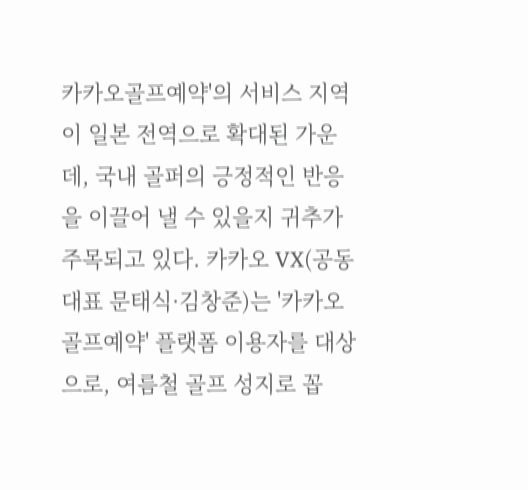카카오골프예약'의 서비스 지역이 일본 전역으로 확대된 가운데, 국내 골퍼의 긍정적인 반응을 이끌어 낼 수 있을지 귀추가 주목되고 있다. 카카오 VX(공동대표 문태식·김창준)는 '카카오골프예약' 플랫폼 이용자를 대상으로, 여름철 골프 성지로 꼽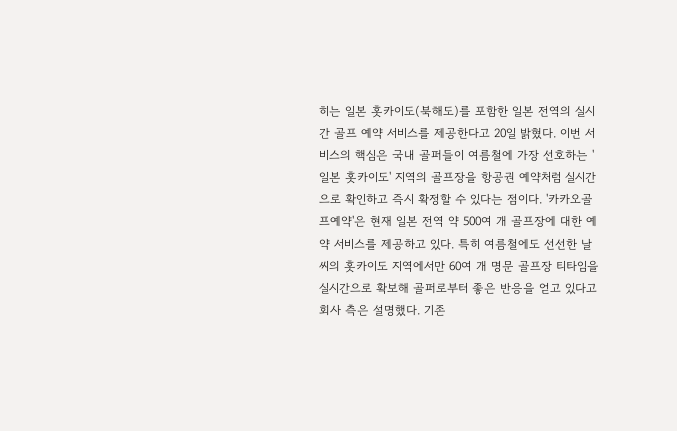히는 일본 홋카이도(북해도)를 포함한 일본 전역의 실시간 골프 예약 서비스를 제공한다고 20일 밝혔다. 이번 서비스의 핵심은 국내 골퍼들이 여름철에 가장 선호하는 '일본 홋카이도' 지역의 골프장을 항공권 예약처럼 실시간으로 확인하고 즉시 확정할 수 있다는 점이다. '카카오골프예약'은 현재 일본 전역 약 500여 개 골프장에 대한 예약 서비스를 제공하고 있다. 특히 여름철에도 선선한 날씨의 홋카이도 지역에서만 60여 개 명문 골프장 티타임을 실시간으로 확보해 골퍼로부터 좋은 반응을 얻고 있다고 회사 측은 설명했다. 기존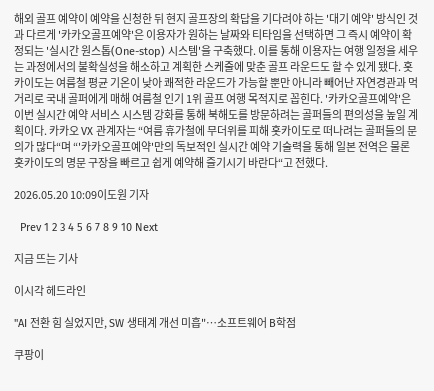해외 골프 예약이 예약을 신청한 뒤 현지 골프장의 확답을 기다려야 하는 '대기 예약' 방식인 것과 다르게 '카카오골프예약'은 이용자가 원하는 날짜와 티타임을 선택하면 그 즉시 예약이 확정되는 '실시간 원스톱(One-stop) 시스템'을 구축했다. 이를 통해 이용자는 여행 일정을 세우는 과정에서의 불확실성을 해소하고 계획한 스케줄에 맞춘 골프 라운드도 할 수 있게 됐다. 홋카이도는 여름철 평균 기온이 낮아 쾌적한 라운드가 가능할 뿐만 아니라 빼어난 자연경관과 먹거리로 국내 골퍼에게 매해 여름철 인기 1위 골프 여행 목적지로 꼽힌다. '카카오골프예약'은 이번 실시간 예약 서비스 시스템 강화를 통해 북해도를 방문하려는 골퍼들의 편의성을 높일 계획이다. 카카오 VX 관계자는 “여름 휴가철에 무더위를 피해 홋카이도로 떠나려는 골퍼들의 문의가 많다“며 “'카카오골프예약'만의 독보적인 실시간 예약 기술력을 통해 일본 전역은 물론 홋카이도의 명문 구장을 빠르고 쉽게 예약해 즐기시기 바란다“고 전했다.

2026.05.20 10:09이도원 기자

  Prev 1 2 3 4 5 6 7 8 9 10 Next

지금 뜨는 기사

이시각 헤드라인

"AI 전환 힘 실었지만, SW 생태계 개선 미흡"…소프트웨어 B학점

쿠팡이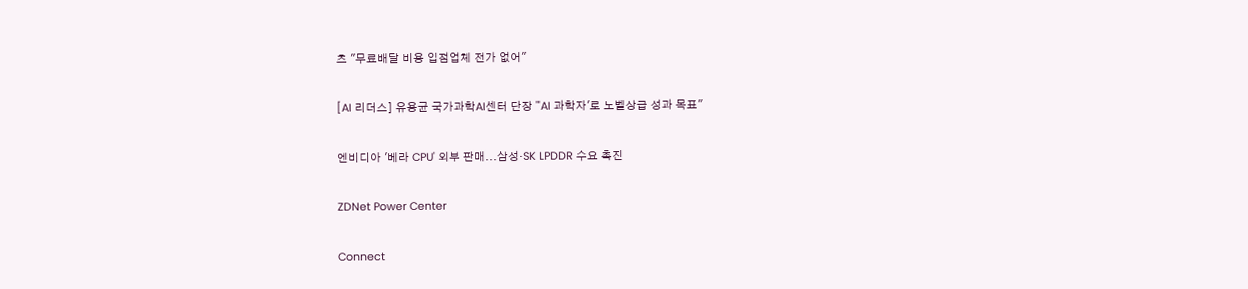츠 "무료배달 비용 입점업체 전가 없어"

[AI 리더스] 유용균 국가과학AI센터 단장 "'AI 과학자'로 노벨상급 성과 목표"

엔비디아 '베라 CPU' 외부 판매...삼성·SK LPDDR 수요 촉진

ZDNet Power Center

Connect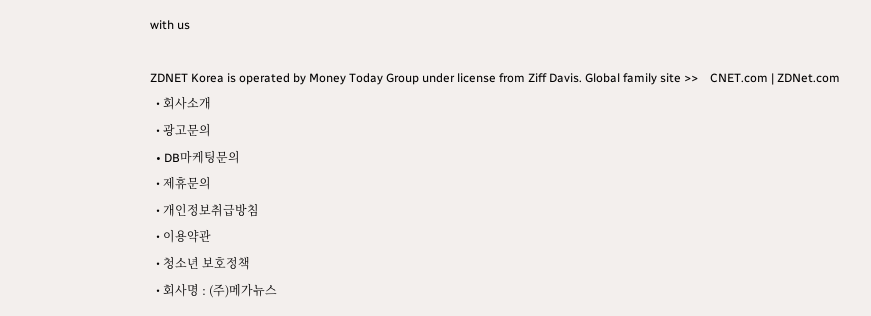with us

ZDNET Korea is operated by Money Today Group under license from Ziff Davis. Global family site >>    CNET.com | ZDNet.com
  • 회사소개
  • 광고문의
  • DB마케팅문의
  • 제휴문의
  • 개인정보취급방침
  • 이용약관
  • 청소년 보호정책
  • 회사명 : (주)메가뉴스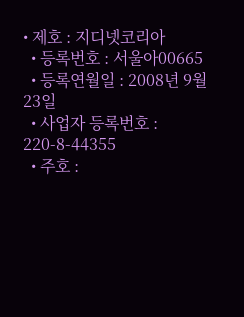• 제호 : 지디넷코리아
  • 등록번호 : 서울아00665
  • 등록연월일 : 2008년 9월 23일
  • 사업자 등록번호 : 220-8-44355
  • 주호 :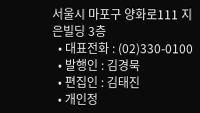서울시 마포구 양화로111 지은빌딩 3층
  • 대표전화 : (02)330-0100
  • 발행인 : 김경묵
  • 편집인 : 김태진
  • 개인정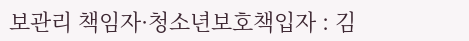보관리 책임자·청소년보호책입자 : 김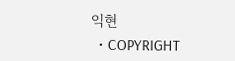익현
  • COPYRIGHT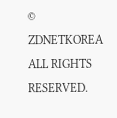© ZDNETKOREA ALL RIGHTS RESERVED.